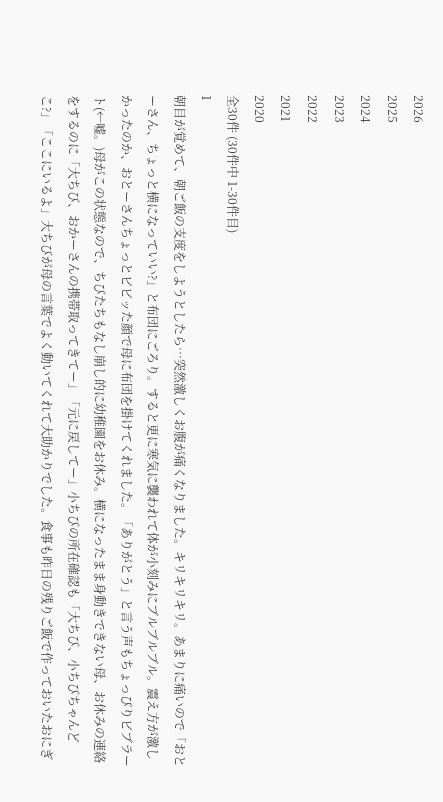2026
2025
2024
2023
2022
2021
2020
全30件 (30件中 1-30件目)
1
朝目が覚めて、朝ご飯の支度をしようとしたら…突然激しくお腹が痛くなりました。キリキリキリ。あまりに痛いので「おとーさん、ちょっと横になっていい?」と布団にごろり。すると更に寒気に襲われて体が小刻みにブルブルブル。震え方が激しかったのか、おとーさんちょっとビビッた顔で母に布団を掛けてくれました。「ありがとう」と言う声もちょっぴりビブラート(←嘘。)母がこの状態なので、ちびたちもなし崩し的に幼稚園をお休み。横になったまま身動きできない母、お休みの連絡をするのに「大ちび、おかーさんの携帯取ってきてー」「元に戻してー」小ちびの所在確認も「大ちび、小ちびちゃんどこ?」「ここにいるよ」大ちびが母の言葉でよく動いてくれて大助かりでした。食事も昨日の残りご飯で作っておいたおにぎ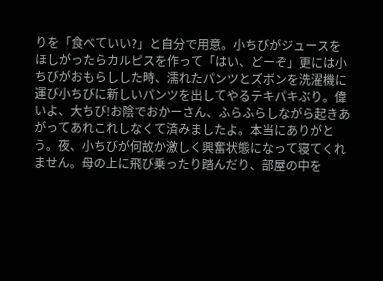りを「食べていい?」と自分で用意。小ちびがジュースをほしがったらカルピスを作って「はい、どーぞ」更には小ちびがおもらしした時、濡れたパンツとズボンを洗濯機に運び小ちびに新しいパンツを出してやるテキパキぶり。偉いよ、大ちび!お陰でおかーさん、ふらふらしながら起きあがってあれこれしなくて済みましたよ。本当にありがとう。夜、小ちびが何故か激しく興奮状態になって寝てくれません。母の上に飛び乗ったり踏んだり、部屋の中を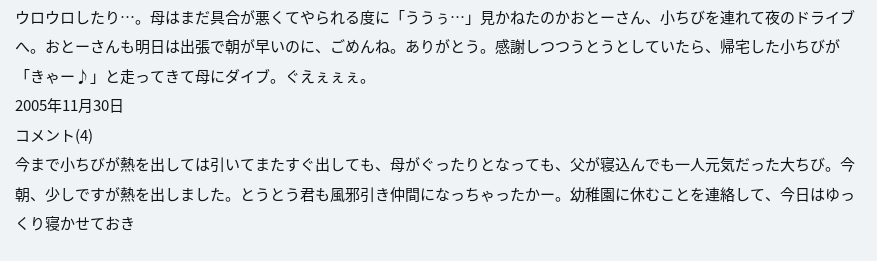ウロウロしたり…。母はまだ具合が悪くてやられる度に「ううぅ…」見かねたのかおとーさん、小ちびを連れて夜のドライブへ。おとーさんも明日は出張で朝が早いのに、ごめんね。ありがとう。感謝しつつうとうとしていたら、帰宅した小ちびが「きゃー♪」と走ってきて母にダイブ。ぐえぇぇぇ。
2005年11月30日
コメント(4)
今まで小ちびが熱を出しては引いてまたすぐ出しても、母がぐったりとなっても、父が寝込んでも一人元気だった大ちび。今朝、少しですが熱を出しました。とうとう君も風邪引き仲間になっちゃったかー。幼稚園に休むことを連絡して、今日はゆっくり寝かせておき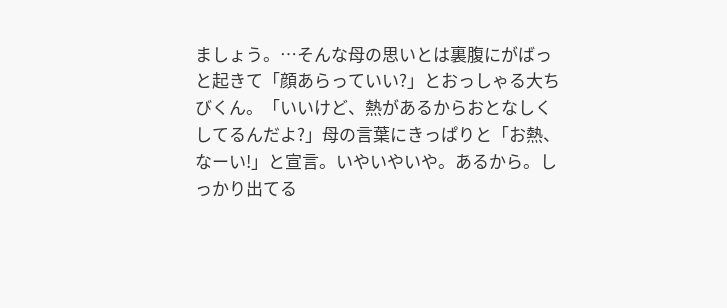ましょう。…そんな母の思いとは裏腹にがばっと起きて「顔あらっていい?」とおっしゃる大ちびくん。「いいけど、熱があるからおとなしくしてるんだよ?」母の言葉にきっぱりと「お熱、なーい!」と宣言。いやいやいや。あるから。しっかり出てる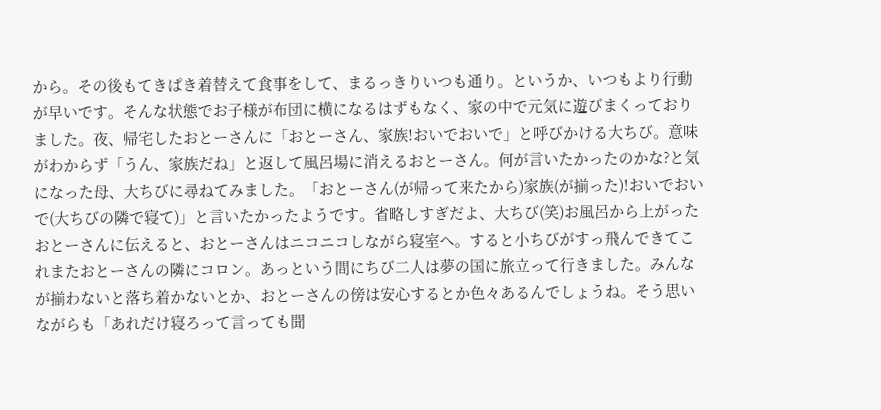から。その後もてきぱき着替えて食事をして、まるっきりいつも通り。というか、いつもより行動が早いです。そんな状態でお子様が布団に横になるはずもなく、家の中で元気に遊びまくっておりました。夜、帰宅したおとーさんに「おとーさん、家族!おいでおいで」と呼びかける大ちび。意味がわからず「うん、家族だね」と返して風呂場に消えるおとーさん。何が言いたかったのかな?と気になった母、大ちびに尋ねてみました。「おとーさん(が帰って来たから)家族(が揃った)!おいでおいで(大ちびの隣で寝て)」と言いたかったようです。省略しすぎだよ、大ちび(笑)お風呂から上がったおとーさんに伝えると、おとーさんはニコニコしながら寝室へ。すると小ちびがすっ飛んできてこれまたおとーさんの隣にコロン。あっという間にちび二人は夢の国に旅立って行きました。みんなが揃わないと落ち着かないとか、おとーさんの傍は安心するとか色々あるんでしょうね。そう思いながらも「あれだけ寝ろって言っても聞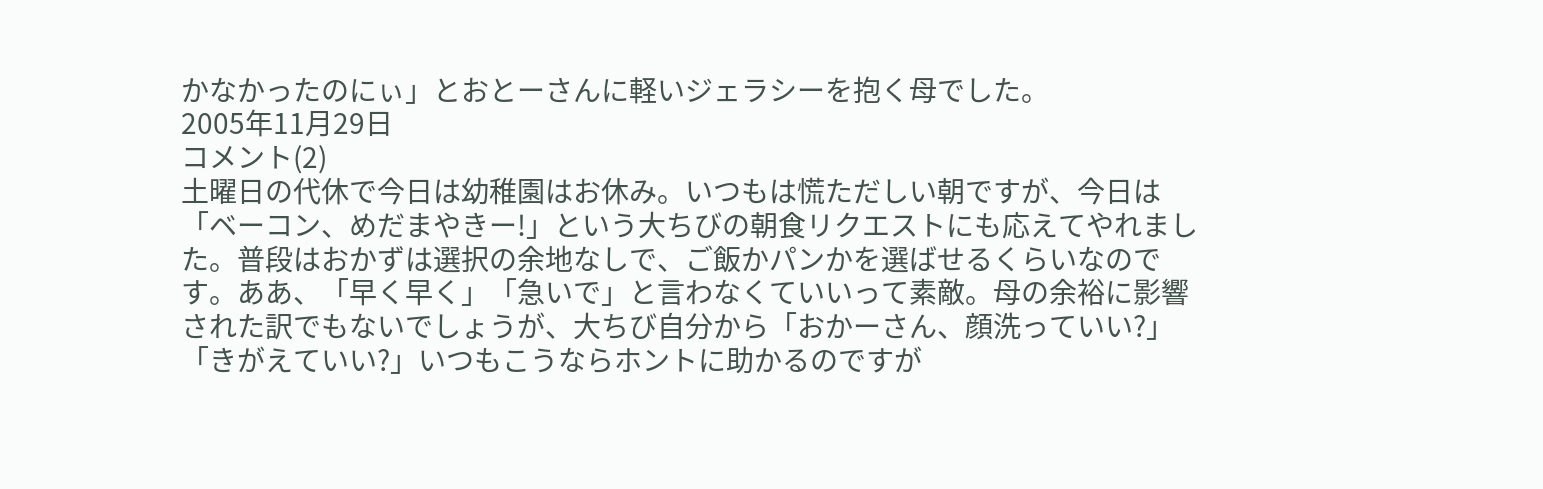かなかったのにぃ」とおとーさんに軽いジェラシーを抱く母でした。
2005年11月29日
コメント(2)
土曜日の代休で今日は幼稚園はお休み。いつもは慌ただしい朝ですが、今日は「ベーコン、めだまやきー!」という大ちびの朝食リクエストにも応えてやれました。普段はおかずは選択の余地なしで、ご飯かパンかを選ばせるくらいなのです。ああ、「早く早く」「急いで」と言わなくていいって素敵。母の余裕に影響された訳でもないでしょうが、大ちび自分から「おかーさん、顔洗っていい?」「きがえていい?」いつもこうならホントに助かるのですが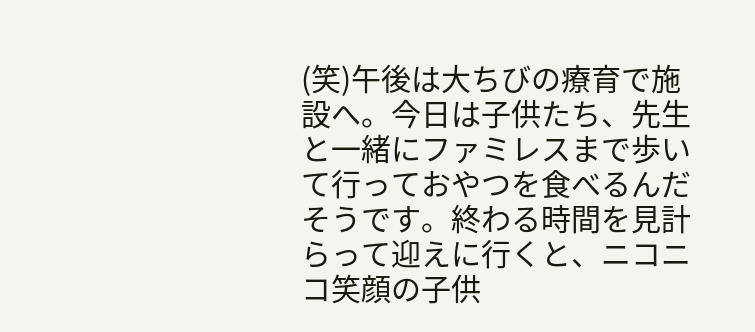(笑)午後は大ちびの療育で施設へ。今日は子供たち、先生と一緒にファミレスまで歩いて行っておやつを食べるんだそうです。終わる時間を見計らって迎えに行くと、ニコニコ笑顔の子供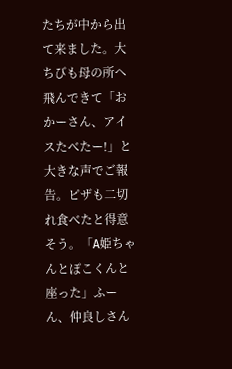たちが中から出て来ました。大ちびも母の所へ飛んできて「おかーさん、アイスたべたー!」と大きな声でご報告。ピザも二切れ食べたと得意そう。「A姫ちゃんとぽこくんと座った」ふーん、仲良しさん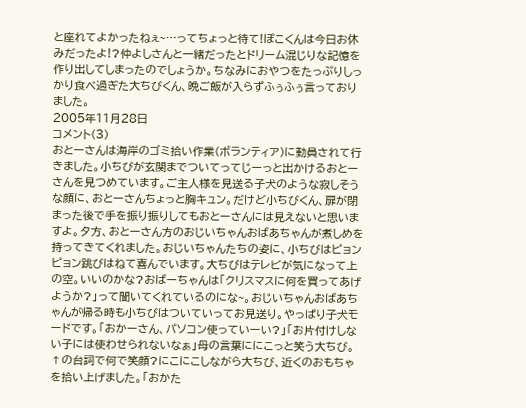と座れてよかったねぇ~…ってちょっと待て!ぽこくんは今日お休みだったよ!?仲よしさんと一緒だったとドリーム混じりな記憶を作り出してしまったのでしょうか。ちなみにおやつをたっぷりしっかり食べ過ぎた大ちびくん、晩ご飯が入らずふぅふぅ言っておりました。
2005年11月28日
コメント(3)
おとーさんは海岸のゴミ拾い作業(ボランティア)に動員されて行きました。小ちびが玄関までついてってじーっと出かけるおとーさんを見つめています。ご主人様を見送る子犬のような寂しそうな顔に、おとーさんちょっと胸キュン。だけど小ちびくん、扉が閉まった後で手を振り振りしてもおとーさんには見えないと思いますよ。夕方、おとーさん方のおじいちゃんおばあちゃんが煮しめを持ってきてくれました。おじいちゃんたちの姿に、小ちびはピョンピョン跳びはねて喜んでいます。大ちびはテレビが気になって上の空。いいのかな?おばーちゃんは「クリスマスに何を買ってあげようか?」って聞いてくれているのにな~。おじいちゃんおばあちゃんが帰る時も小ちびはついていってお見送り。やっぱり子犬モードです。「おかーさん、パソコン使っていーい?」「お片付けしない子には使わせられないなぁ」母の言葉ににこっと笑う大ちび。↑の台詞で何で笑顔?にこにこしながら大ちび、近くのおもちゃを拾い上げました。「おかた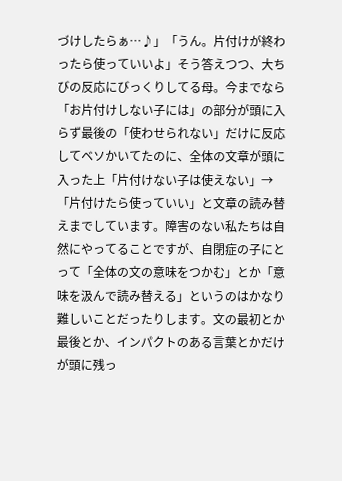づけしたらぁ…♪」「うん。片付けが終わったら使っていいよ」そう答えつつ、大ちびの反応にびっくりしてる母。今までなら「お片付けしない子には」の部分が頭に入らず最後の「使わせられない」だけに反応してベソかいてたのに、全体の文章が頭に入った上「片付けない子は使えない」→「片付けたら使っていい」と文章の読み替えまでしています。障害のない私たちは自然にやってることですが、自閉症の子にとって「全体の文の意味をつかむ」とか「意味を汲んで読み替える」というのはかなり難しいことだったりします。文の最初とか最後とか、インパクトのある言葉とかだけが頭に残っ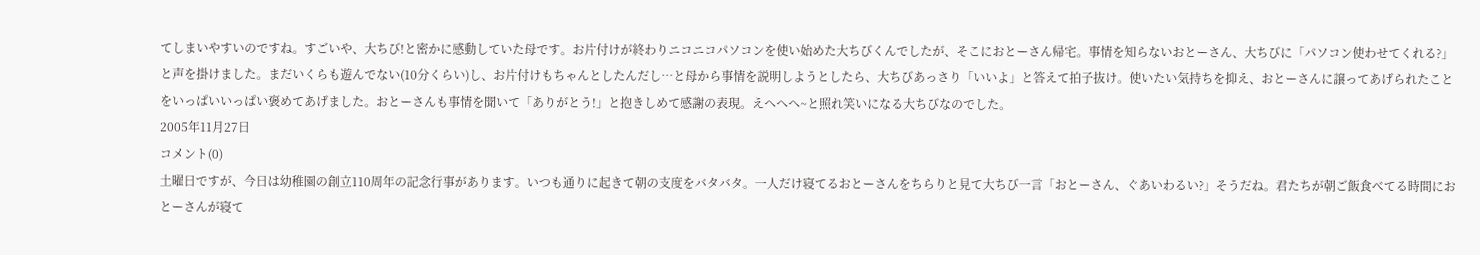てしまいやすいのですね。すごいや、大ちび!と密かに感動していた母です。お片付けが終わりニコニコパソコンを使い始めた大ちびくんでしたが、そこにおとーさん帰宅。事情を知らないおとーさん、大ちびに「パソコン使わせてくれる?」と声を掛けました。まだいくらも遊んでない(10分くらい)し、お片付けもちゃんとしたんだし…と母から事情を説明しようとしたら、大ちびあっさり「いいよ」と答えて拍子抜け。使いたい気持ちを抑え、おとーさんに譲ってあげられたことをいっぱいいっぱい褒めてあげました。おとーさんも事情を聞いて「ありがとう!」と抱きしめて感謝の表現。えへへへ~と照れ笑いになる大ちびなのでした。
2005年11月27日
コメント(0)
土曜日ですが、今日は幼稚園の創立110周年の記念行事があります。いつも通りに起きて朝の支度をバタバタ。一人だけ寝てるおとーさんをちらりと見て大ちび一言「おとーさん、ぐあいわるい?」そうだね。君たちが朝ご飯食べてる時間におとーさんが寝て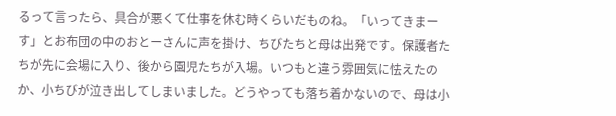るって言ったら、具合が悪くて仕事を休む時くらいだものね。「いってきまーす」とお布団の中のおとーさんに声を掛け、ちびたちと母は出発です。保護者たちが先に会場に入り、後から園児たちが入場。いつもと違う雰囲気に怯えたのか、小ちびが泣き出してしまいました。どうやっても落ち着かないので、母は小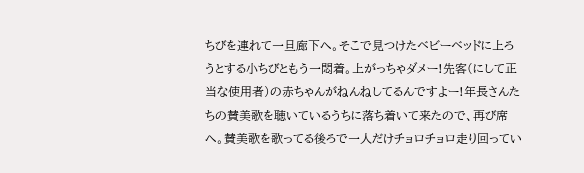ちびを連れて一旦廊下へ。そこで見つけたベビーベッドに上ろうとする小ちびともう一悶着。上がっちゃダメー!先客(にして正当な使用者)の赤ちゃんがねんねしてるんですよー!年長さんたちの賛美歌を聴いているうちに落ち着いて来たので、再び席へ。賛美歌を歌ってる後ろで一人だけチョロチョロ走り回ってい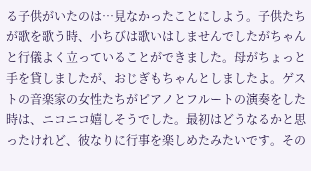る子供がいたのは…見なかったことにしよう。子供たちが歌を歌う時、小ちびは歌いはしませんでしたがちゃんと行儀よく立っていることができました。母がちょっと手を貸しましたが、おじぎもちゃんとしましたよ。ゲストの音楽家の女性たちがピアノとフルートの演奏をした時は、ニコニコ嬉しそうでした。最初はどうなるかと思ったけれど、彼なりに行事を楽しめたみたいです。その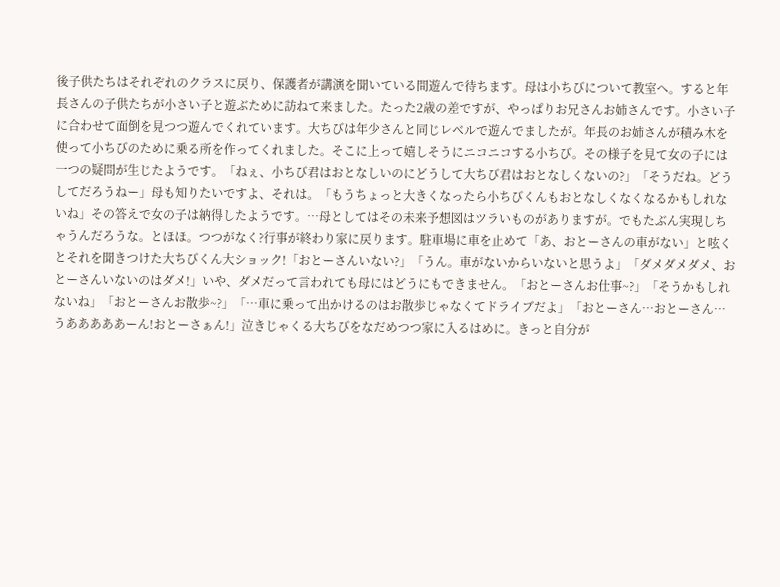後子供たちはそれぞれのクラスに戻り、保護者が講演を聞いている間遊んで待ちます。母は小ちびについて教室へ。すると年長さんの子供たちが小さい子と遊ぶために訪ねて来ました。たった2歳の差ですが、やっぱりお兄さんお姉さんです。小さい子に合わせて面倒を見つつ遊んでくれています。大ちびは年少さんと同じレベルで遊んでましたが。年長のお姉さんが積み木を使って小ちびのために乗る所を作ってくれました。そこに上って嬉しそうにニコニコする小ちび。その様子を見て女の子には一つの疑問が生じたようです。「ねぇ、小ちび君はおとなしいのにどうして大ちび君はおとなしくないの?」「そうだね。どうしてだろうねー」母も知りたいですよ、それは。「もうちょっと大きくなったら小ちびくんもおとなしくなくなるかもしれないね」その答えで女の子は納得したようです。…母としてはその未来予想図はツラいものがありますが。でもたぶん実現しちゃうんだろうな。とほほ。つつがなく?行事が終わり家に戻ります。駐車場に車を止めて「あ、おとーさんの車がない」と呟くとそれを聞きつけた大ちびくん大ショック!「おとーさんいない?」「うん。車がないからいないと思うよ」「ダメダメダメ、おとーさんいないのはダメ!」いや、ダメだって言われても母にはどうにもできません。「おとーさんお仕事~?」「そうかもしれないね」「おとーさんお散歩~?」「…車に乗って出かけるのはお散歩じゃなくてドライブだよ」「おとーさん…おとーさん…うあああああーん!おとーさぁん!」泣きじゃくる大ちびをなだめつつ家に入るはめに。きっと自分が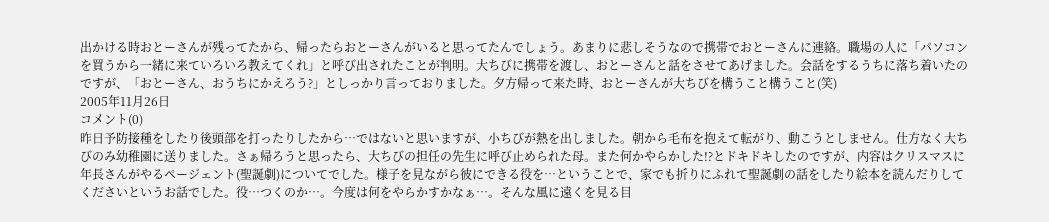出かける時おとーさんが残ってたから、帰ったらおとーさんがいると思ってたんでしょう。あまりに悲しそうなので携帯でおとーさんに連絡。職場の人に「パソコンを買うから一緒に来ていろいろ教えてくれ」と呼び出されたことが判明。大ちびに携帯を渡し、おとーさんと話をさせてあげました。会話をするうちに落ち着いたのですが、「おとーさん、おうちにかえろう?」としっかり言っておりました。夕方帰って来た時、おとーさんが大ちびを構うこと構うこと(笑)
2005年11月26日
コメント(0)
昨日予防接種をしたり後頭部を打ったりしたから…ではないと思いますが、小ちびが熱を出しました。朝から毛布を抱えて転がり、動こうとしません。仕方なく大ちびのみ幼稚園に送りました。さぁ帰ろうと思ったら、大ちびの担任の先生に呼び止められた母。また何かやらかした!?とドキドキしたのですが、内容はクリスマスに年長さんがやるページェント(聖誕劇)についてでした。様子を見ながら彼にできる役を…ということで、家でも折りにふれて聖誕劇の話をしたり絵本を読んだりしてくださいというお話でした。役…つくのか…。今度は何をやらかすかなぁ…。そんな風に遠くを見る目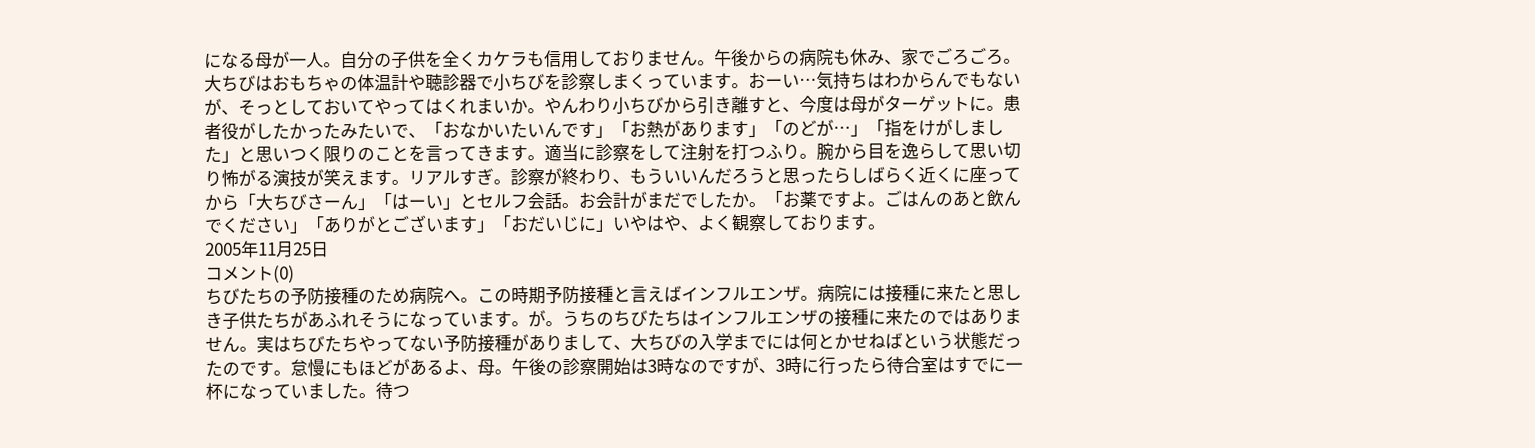になる母が一人。自分の子供を全くカケラも信用しておりません。午後からの病院も休み、家でごろごろ。大ちびはおもちゃの体温計や聴診器で小ちびを診察しまくっています。おーい…気持ちはわからんでもないが、そっとしておいてやってはくれまいか。やんわり小ちびから引き離すと、今度は母がターゲットに。患者役がしたかったみたいで、「おなかいたいんです」「お熱があります」「のどが…」「指をけがしました」と思いつく限りのことを言ってきます。適当に診察をして注射を打つふり。腕から目を逸らして思い切り怖がる演技が笑えます。リアルすぎ。診察が終わり、もういいんだろうと思ったらしばらく近くに座ってから「大ちびさーん」「はーい」とセルフ会話。お会計がまだでしたか。「お薬ですよ。ごはんのあと飲んでください」「ありがとございます」「おだいじに」いやはや、よく観察しております。
2005年11月25日
コメント(0)
ちびたちの予防接種のため病院へ。この時期予防接種と言えばインフルエンザ。病院には接種に来たと思しき子供たちがあふれそうになっています。が。うちのちびたちはインフルエンザの接種に来たのではありません。実はちびたちやってない予防接種がありまして、大ちびの入学までには何とかせねばという状態だったのです。怠慢にもほどがあるよ、母。午後の診察開始は3時なのですが、3時に行ったら待合室はすでに一杯になっていました。待つ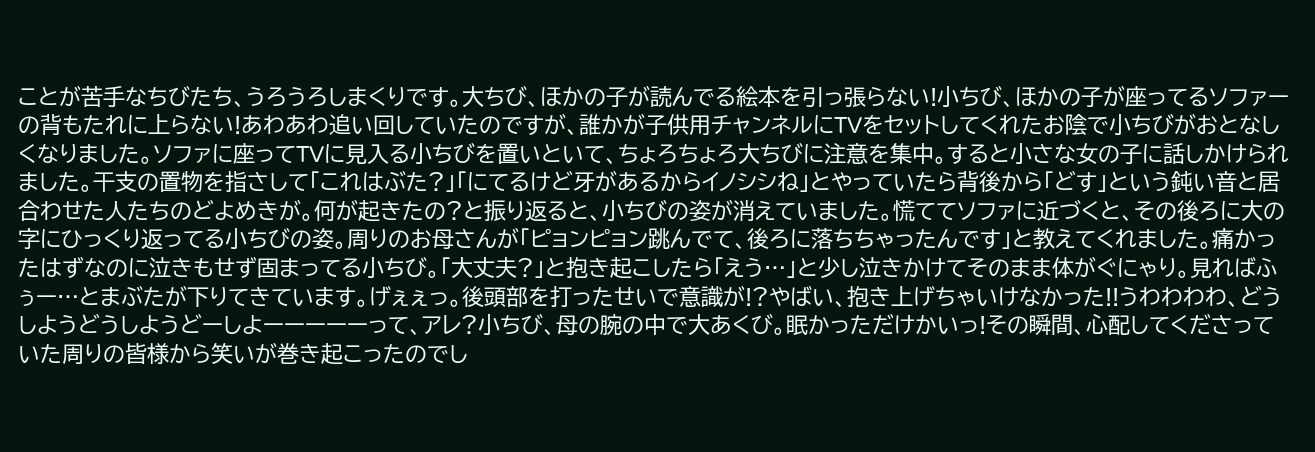ことが苦手なちびたち、うろうろしまくりです。大ちび、ほかの子が読んでる絵本を引っ張らない!小ちび、ほかの子が座ってるソファーの背もたれに上らない!あわあわ追い回していたのですが、誰かが子供用チャンネルにTVをセットしてくれたお陰で小ちびがおとなしくなりました。ソファに座ってTVに見入る小ちびを置いといて、ちょろちょろ大ちびに注意を集中。すると小さな女の子に話しかけられました。干支の置物を指さして「これはぶた?」「にてるけど牙があるからイノシシね」とやっていたら背後から「どす」という鈍い音と居合わせた人たちのどよめきが。何が起きたの?と振り返ると、小ちびの姿が消えていました。慌ててソファに近づくと、その後ろに大の字にひっくり返ってる小ちびの姿。周りのお母さんが「ピョンピョン跳んでて、後ろに落ちちゃったんです」と教えてくれました。痛かったはずなのに泣きもせず固まってる小ちび。「大丈夫?」と抱き起こしたら「えう…」と少し泣きかけてそのまま体がぐにゃり。見ればふぅー…とまぶたが下りてきています。げぇぇっ。後頭部を打ったせいで意識が!?やばい、抱き上げちゃいけなかった!!うわわわわ、どうしようどうしようどーしよーーーーーって、アレ?小ちび、母の腕の中で大あくび。眠かっただけかいっ!その瞬間、心配してくださっていた周りの皆様から笑いが巻き起こったのでし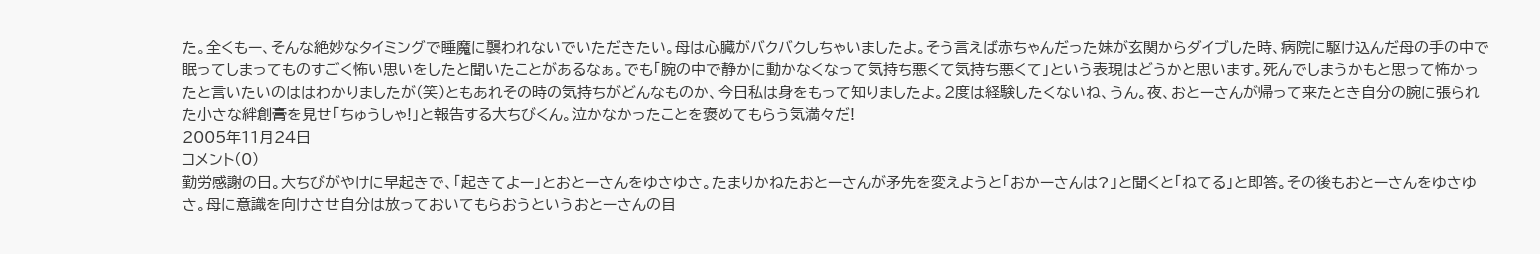た。全くもー、そんな絶妙なタイミングで睡魔に襲われないでいただきたい。母は心臓がバクバクしちゃいましたよ。そう言えば赤ちゃんだった妹が玄関からダイブした時、病院に駆け込んだ母の手の中で眠ってしまってものすごく怖い思いをしたと聞いたことがあるなぁ。でも「腕の中で静かに動かなくなって気持ち悪くて気持ち悪くて」という表現はどうかと思います。死んでしまうかもと思って怖かったと言いたいのははわかりましたが(笑)ともあれその時の気持ちがどんなものか、今日私は身をもって知りましたよ。2度は経験したくないね、うん。夜、おとーさんが帰って来たとき自分の腕に張られた小さな絆創膏を見せ「ちゅうしゃ!」と報告する大ちびくん。泣かなかったことを褒めてもらう気満々だ!
2005年11月24日
コメント(0)
勤労感謝の日。大ちびがやけに早起きで、「起きてよー」とおとーさんをゆさゆさ。たまりかねたおとーさんが矛先を変えようと「おかーさんは?」と聞くと「ねてる」と即答。その後もおとーさんをゆさゆさ。母に意識を向けさせ自分は放っておいてもらおうというおとーさんの目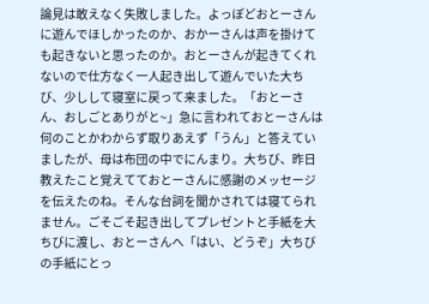論見は敢えなく失敗しました。よっぽどおとーさんに遊んでほしかったのか、おかーさんは声を掛けても起きないと思ったのか。おとーさんが起きてくれないので仕方なく一人起き出して遊んでいた大ちび、少しして寝室に戻って来ました。「おとーさん、おしごとありがと~」急に言われておとーさんは何のことかわからず取りあえず「うん」と答えていましたが、母は布団の中でにんまり。大ちび、昨日教えたこと覚えてておとーさんに感謝のメッセージを伝えたのね。そんな台詞を聞かされては寝てられません。ごそごそ起き出してプレゼントと手紙を大ちびに渡し、おとーさんへ「はい、どうぞ」大ちびの手紙にとっ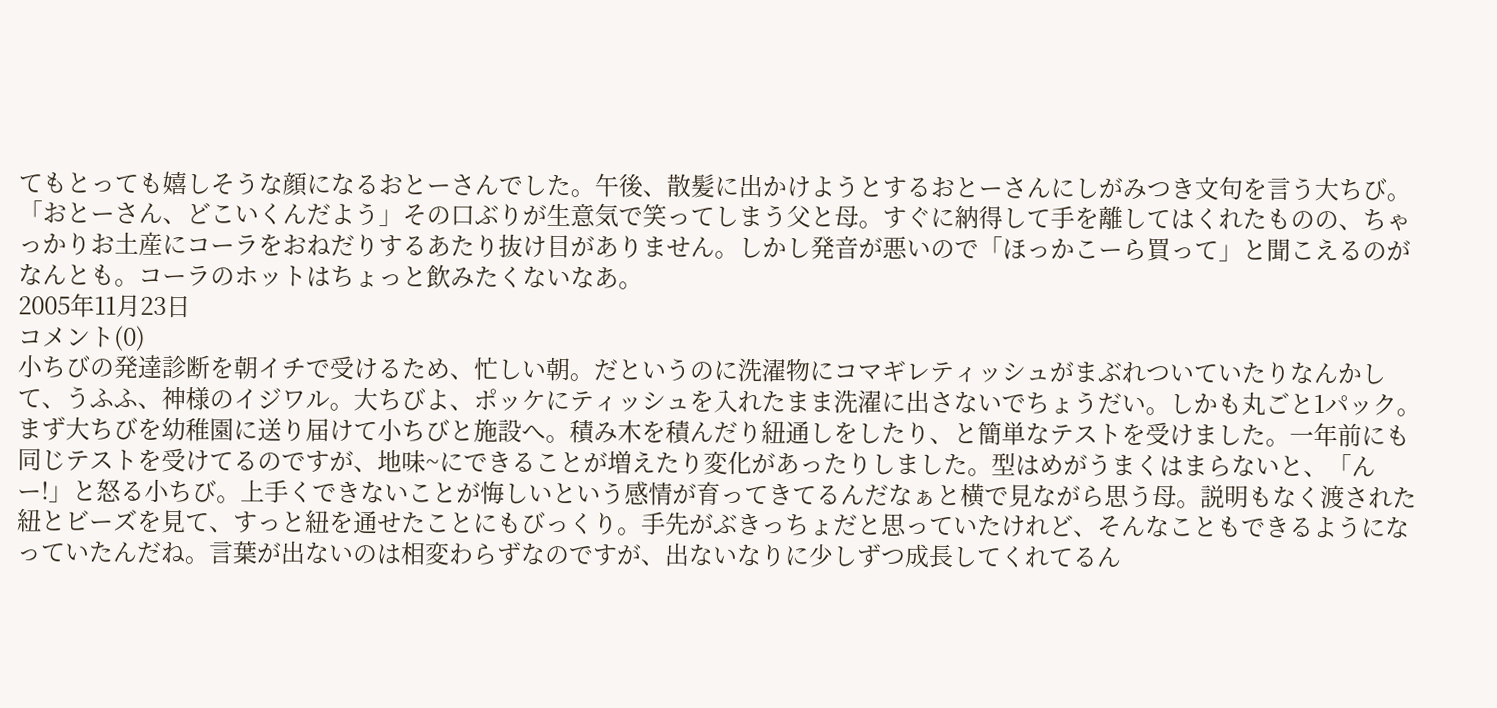てもとっても嬉しそうな顔になるおとーさんでした。午後、散髪に出かけようとするおとーさんにしがみつき文句を言う大ちび。「おとーさん、どこいくんだよう」その口ぶりが生意気で笑ってしまう父と母。すぐに納得して手を離してはくれたものの、ちゃっかりお土産にコーラをおねだりするあたり抜け目がありません。しかし発音が悪いので「ほっかこーら買って」と聞こえるのがなんとも。コーラのホットはちょっと飲みたくないなあ。
2005年11月23日
コメント(0)
小ちびの発達診断を朝イチで受けるため、忙しい朝。だというのに洗濯物にコマギレティッシュがまぶれついていたりなんかして、うふふ、神様のイジワル。大ちびよ、ポッケにティッシュを入れたまま洗濯に出さないでちょうだい。しかも丸ごと1パック。まず大ちびを幼稚園に送り届けて小ちびと施設へ。積み木を積んだり紐通しをしたり、と簡単なテストを受けました。一年前にも同じテストを受けてるのですが、地味~にできることが増えたり変化があったりしました。型はめがうまくはまらないと、「んー!」と怒る小ちび。上手くできないことが悔しいという感情が育ってきてるんだなぁと横で見ながら思う母。説明もなく渡された紐とビーズを見て、すっと紐を通せたことにもびっくり。手先がぶきっちょだと思っていたけれど、そんなこともできるようになっていたんだね。言葉が出ないのは相変わらずなのですが、出ないなりに少しずつ成長してくれてるん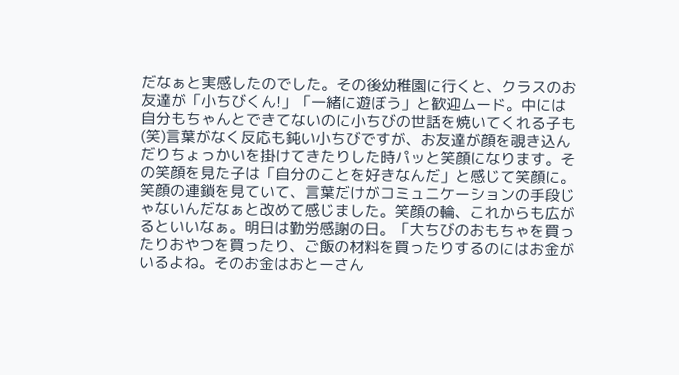だなぁと実感したのでした。その後幼稚園に行くと、クラスのお友達が「小ちびくん!」「一緒に遊ぼう」と歓迎ムード。中には自分もちゃんとできてないのに小ちびの世話を焼いてくれる子も(笑)言葉がなく反応も鈍い小ちびですが、お友達が顔を覗き込んだりちょっかいを掛けてきたりした時パッと笑顔になります。その笑顔を見た子は「自分のことを好きなんだ」と感じて笑顔に。笑顔の連鎖を見ていて、言葉だけがコミュニケーションの手段じゃないんだなぁと改めて感じました。笑顔の輪、これからも広がるといいなぁ。明日は勤労感謝の日。「大ちびのおもちゃを買ったりおやつを買ったり、ご飯の材料を買ったりするのにはお金がいるよね。そのお金はおとーさん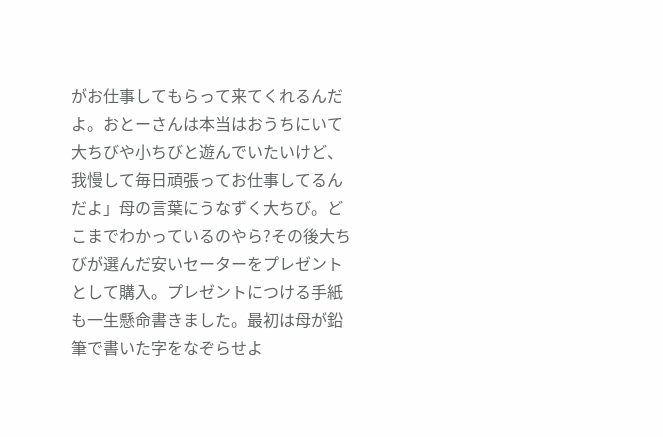がお仕事してもらって来てくれるんだよ。おとーさんは本当はおうちにいて大ちびや小ちびと遊んでいたいけど、我慢して毎日頑張ってお仕事してるんだよ」母の言葉にうなずく大ちび。どこまでわかっているのやら?その後大ちびが選んだ安いセーターをプレゼントとして購入。プレゼントにつける手紙も一生懸命書きました。最初は母が鉛筆で書いた字をなぞらせよ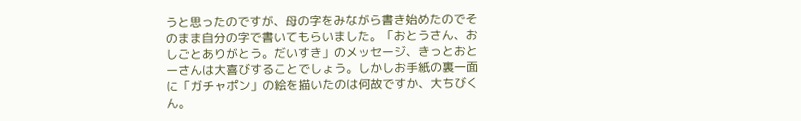うと思ったのですが、母の字をみながら書き始めたのでそのまま自分の字で書いてもらいました。「おとうさん、おしごとありがとう。だいすき」のメッセージ、きっとおとーさんは大喜びすることでしょう。しかしお手紙の裏一面に「ガチャポン」の絵を描いたのは何故ですか、大ちびくん。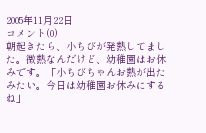2005年11月22日
コメント(0)
朝起きたら、小ちびが発熱してました。微熱なんだけど、幼稚園はお休みです。「小ちびちゃんお熱が出たみたい。今日は幼稚園お休みにするね」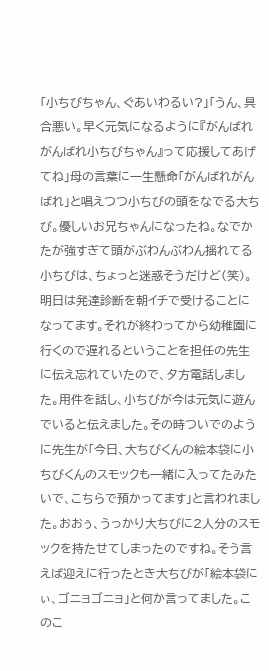「小ちびちゃん、ぐあいわるい?」「うん、具合悪い。早く元気になるように『がんばれがんばれ小ちびちゃん』って応援してあげてね」母の言葉に一生懸命「がんばれがんばれ」と唱えつつ小ちびの頭をなでる大ちび。優しいお兄ちゃんになったね。なでかたが強すぎて頭がぶわんぶわん揺れてる小ちびは、ちょっと迷惑そうだけど(笑)。明日は発達診断を朝イチで受けることになってます。それが終わってから幼稚園に行くので遅れるということを担任の先生に伝え忘れていたので、夕方電話しました。用件を話し、小ちびが今は元気に遊んでいると伝えました。その時ついでのように先生が「今日、大ちびくんの絵本袋に小ちびくんのスモックも一緒に入ってたみたいで、こちらで預かってます」と言われました。おおぅ、うっかり大ちびに2人分のスモックを持たせてしまったのですね。そう言えば迎えに行ったとき大ちびが「絵本袋にぃ、ゴニョゴニョ」と何か言ってました。このこ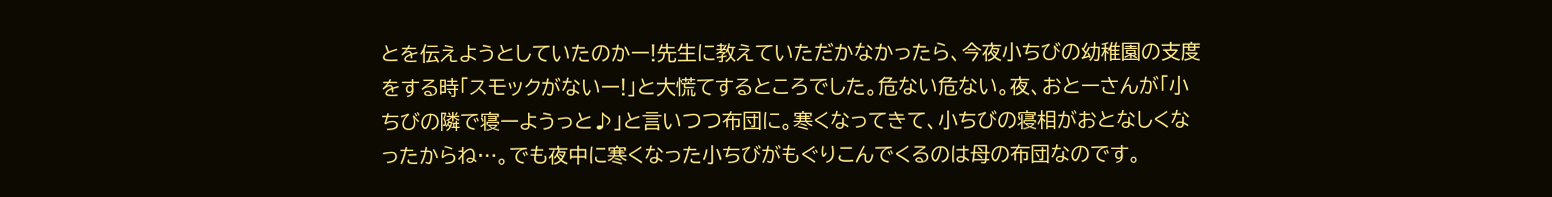とを伝えようとしていたのかー!先生に教えていただかなかったら、今夜小ちびの幼稚園の支度をする時「スモックがないー!」と大慌てするところでした。危ない危ない。夜、おとーさんが「小ちびの隣で寝ーようっと♪」と言いつつ布団に。寒くなってきて、小ちびの寝相がおとなしくなったからね…。でも夜中に寒くなった小ちびがもぐりこんでくるのは母の布団なのです。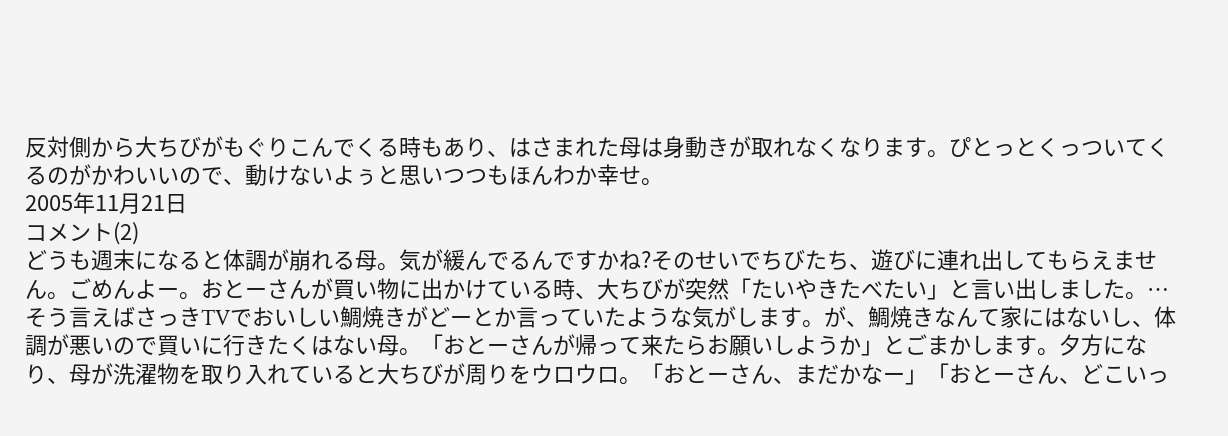反対側から大ちびがもぐりこんでくる時もあり、はさまれた母は身動きが取れなくなります。ぴとっとくっついてくるのがかわいいので、動けないよぅと思いつつもほんわか幸せ。
2005年11月21日
コメント(2)
どうも週末になると体調が崩れる母。気が緩んでるんですかね?そのせいでちびたち、遊びに連れ出してもらえません。ごめんよー。おとーさんが買い物に出かけている時、大ちびが突然「たいやきたべたい」と言い出しました。…そう言えばさっきTVでおいしい鯛焼きがどーとか言っていたような気がします。が、鯛焼きなんて家にはないし、体調が悪いので買いに行きたくはない母。「おとーさんが帰って来たらお願いしようか」とごまかします。夕方になり、母が洗濯物を取り入れていると大ちびが周りをウロウロ。「おとーさん、まだかなー」「おとーさん、どこいっ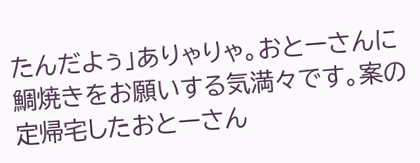たんだよぅ」ありゃりゃ。おとーさんに鯛焼きをお願いする気満々です。案の定帰宅したおとーさん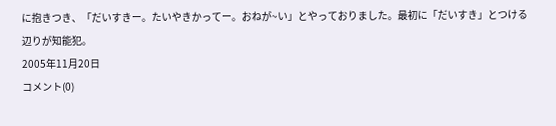に抱きつき、「だいすきー。たいやきかってー。おねが~い」とやっておりました。最初に「だいすき」とつける辺りが知能犯。
2005年11月20日
コメント(0)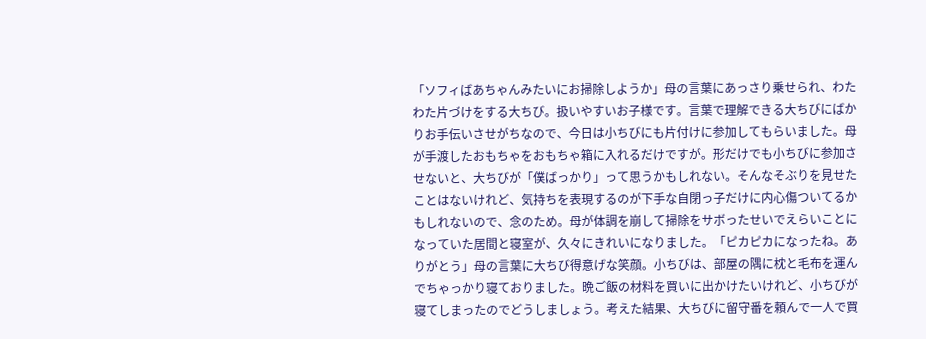「ソフィばあちゃんみたいにお掃除しようか」母の言葉にあっさり乗せられ、わたわた片づけをする大ちび。扱いやすいお子様です。言葉で理解できる大ちびにばかりお手伝いさせがちなので、今日は小ちびにも片付けに参加してもらいました。母が手渡したおもちゃをおもちゃ箱に入れるだけですが。形だけでも小ちびに参加させないと、大ちびが「僕ばっかり」って思うかもしれない。そんなそぶりを見せたことはないけれど、気持ちを表現するのが下手な自閉っ子だけに内心傷ついてるかもしれないので、念のため。母が体調を崩して掃除をサボったせいでえらいことになっていた居間と寝室が、久々にきれいになりました。「ピカピカになったね。ありがとう」母の言葉に大ちび得意げな笑顔。小ちびは、部屋の隅に枕と毛布を運んでちゃっかり寝ておりました。晩ご飯の材料を買いに出かけたいけれど、小ちびが寝てしまったのでどうしましょう。考えた結果、大ちびに留守番を頼んで一人で買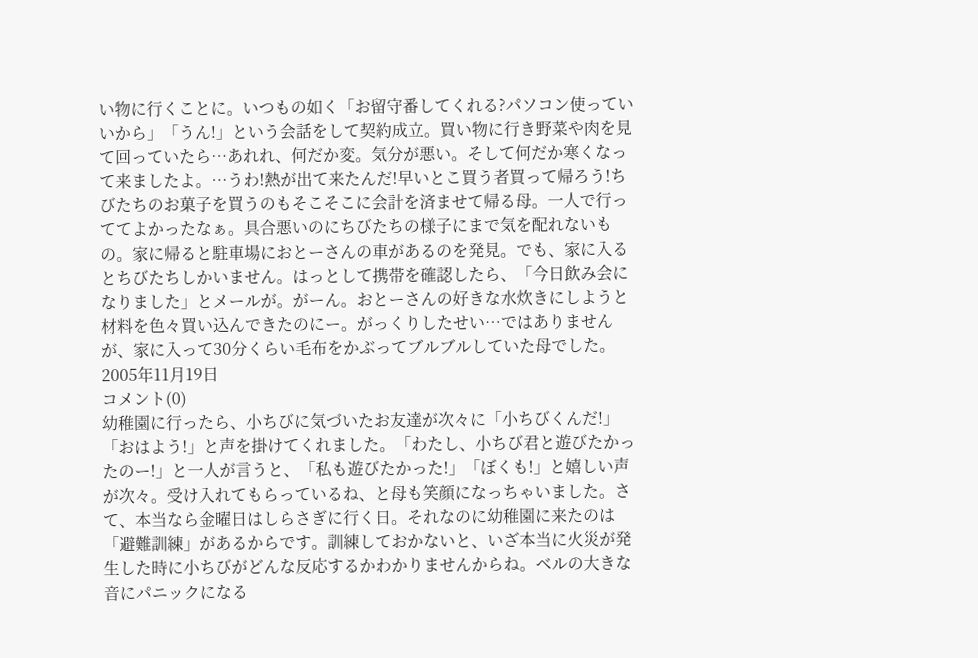い物に行くことに。いつもの如く「お留守番してくれる?パソコン使っていいから」「うん!」という会話をして契約成立。買い物に行き野菜や肉を見て回っていたら…あれれ、何だか変。気分が悪い。そして何だか寒くなって来ましたよ。…うわ!熱が出て来たんだ!早いとこ買う者買って帰ろう!ちびたちのお菓子を買うのもそこそこに会計を済ませて帰る母。一人で行っててよかったなぁ。具合悪いのにちびたちの様子にまで気を配れないもの。家に帰ると駐車場におとーさんの車があるのを発見。でも、家に入るとちびたちしかいません。はっとして携帯を確認したら、「今日飲み会になりました」とメールが。がーん。おとーさんの好きな水炊きにしようと材料を色々買い込んできたのにー。がっくりしたせい…ではありませんが、家に入って30分くらい毛布をかぶってブルブルしていた母でした。
2005年11月19日
コメント(0)
幼稚園に行ったら、小ちびに気づいたお友達が次々に「小ちびくんだ!」「おはよう!」と声を掛けてくれました。「わたし、小ちび君と遊びたかったのー!」と一人が言うと、「私も遊びたかった!」「ぼくも!」と嬉しい声が次々。受け入れてもらっているね、と母も笑顔になっちゃいました。さて、本当なら金曜日はしらさぎに行く日。それなのに幼稚園に来たのは「避難訓練」があるからです。訓練しておかないと、いざ本当に火災が発生した時に小ちびがどんな反応するかわかりませんからね。ベルの大きな音にパニックになる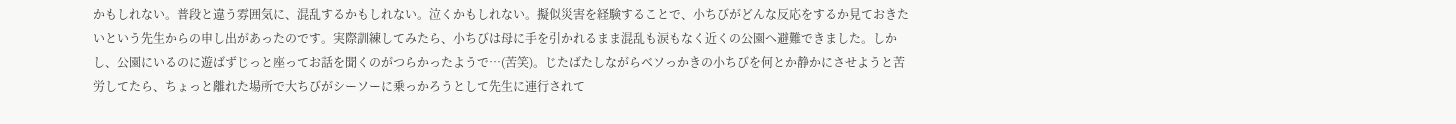かもしれない。普段と違う雰囲気に、混乱するかもしれない。泣くかもしれない。擬似災害を経験することで、小ちびがどんな反応をするか見ておきたいという先生からの申し出があったのです。実際訓練してみたら、小ちびは母に手を引かれるまま混乱も涙もなく近くの公園へ避難できました。しかし、公園にいるのに遊ばずじっと座ってお話を聞くのがつらかったようで…(苦笑)。じたばたしながらベソっかきの小ちびを何とか静かにさせようと苦労してたら、ちょっと離れた場所で大ちびがシーソーに乗っかろうとして先生に連行されて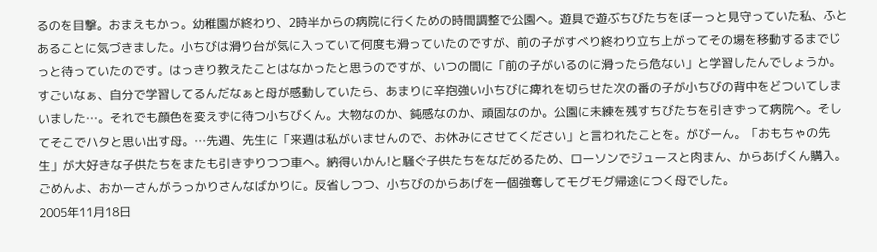るのを目撃。おまえもかっ。幼稚園が終わり、2時半からの病院に行くための時間調整で公園へ。遊具で遊ぶちびたちをぼーっと見守っていた私、ふとあることに気づきました。小ちびは滑り台が気に入っていて何度も滑っていたのですが、前の子がすべり終わり立ち上がってその場を移動するまでじっと待っていたのです。はっきり教えたことはなかったと思うのですが、いつの間に「前の子がいるのに滑ったら危ない」と学習したんでしょうか。すごいなぁ、自分で学習してるんだなぁと母が感動していたら、あまりに辛抱強い小ちびに痺れを切らせた次の番の子が小ちびの背中をどついてしまいました…。それでも顔色を変えずに待つ小ちびくん。大物なのか、鈍感なのか、頑固なのか。公園に未練を残すちびたちを引きずって病院へ。そしてそこでハタと思い出す母。…先週、先生に「来週は私がいませんので、お休みにさせてください」と言われたことを。がびーん。「おもちゃの先生」が大好きな子供たちをまたも引きずりつつ車へ。納得いかん!と騒ぐ子供たちをなだめるため、ローソンでジュースと肉まん、からあげくん購入。ごめんよ、おかーさんがうっかりさんなばかりに。反省しつつ、小ちびのからあげを一個強奪してモグモグ帰途につく母でした。
2005年11月18日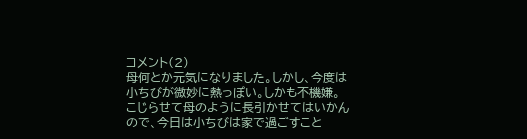コメント(2)
母何とか元気になりました。しかし、今度は小ちびが微妙に熱っぽい。しかも不機嫌。こじらせて母のように長引かせてはいかんので、今日は小ちびは家で過ごすこと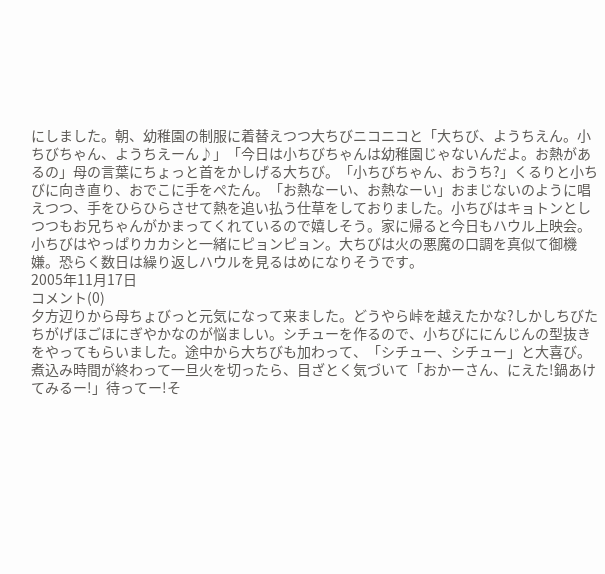にしました。朝、幼稚園の制服に着替えつつ大ちびニコニコと「大ちび、ようちえん。小ちびちゃん、ようちえーん♪」「今日は小ちびちゃんは幼稚園じゃないんだよ。お熱があるの」母の言葉にちょっと首をかしげる大ちび。「小ちびちゃん、おうち?」くるりと小ちびに向き直り、おでこに手をぺたん。「お熱なーい、お熱なーい」おまじないのように唱えつつ、手をひらひらさせて熱を追い払う仕草をしておりました。小ちびはキョトンとしつつもお兄ちゃんがかまってくれているので嬉しそう。家に帰ると今日もハウル上映会。小ちびはやっぱりカカシと一緒にピョンピョン。大ちびは火の悪魔の口調を真似て御機嫌。恐らく数日は繰り返しハウルを見るはめになりそうです。
2005年11月17日
コメント(0)
夕方辺りから母ちょびっと元気になって来ました。どうやら峠を越えたかな?しかしちびたちがげほごほにぎやかなのが悩ましい。シチューを作るので、小ちびににんじんの型抜きをやってもらいました。途中から大ちびも加わって、「シチュー、シチュー」と大喜び。煮込み時間が終わって一旦火を切ったら、目ざとく気づいて「おかーさん、にえた!鍋あけてみるー!」待ってー!そ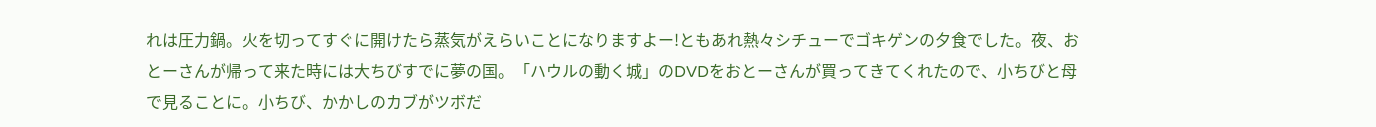れは圧力鍋。火を切ってすぐに開けたら蒸気がえらいことになりますよー!ともあれ熱々シチューでゴキゲンの夕食でした。夜、おとーさんが帰って来た時には大ちびすでに夢の国。「ハウルの動く城」のDVDをおとーさんが買ってきてくれたので、小ちびと母で見ることに。小ちび、かかしのカブがツボだ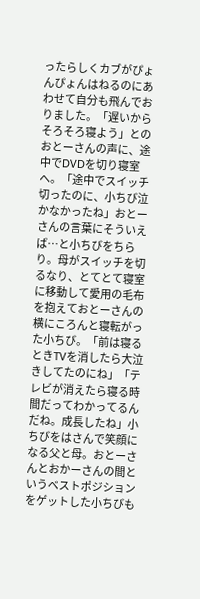ったらしくカブがぴょんぴょんはねるのにあわせて自分も飛んでおりました。「遅いからそろそろ寝よう」とのおとーさんの声に、途中でDVDを切り寝室へ。「途中でスイッチ切ったのに、小ちび泣かなかったね」おとーさんの言葉にそういえば…と小ちびをちらり。母がスイッチを切るなり、とてとて寝室に移動して愛用の毛布を抱えておとーさんの横にころんと寝転がった小ちび。「前は寝るときTVを消したら大泣きしてたのにね」「テレビが消えたら寝る時間だってわかってるんだね。成長したね」小ちびをはさんで笑顔になる父と母。おとーさんとおかーさんの間というベストポジションをゲットした小ちびも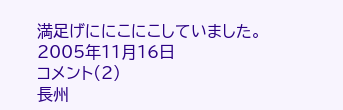満足げににこにこしていました。
2005年11月16日
コメント(2)
長州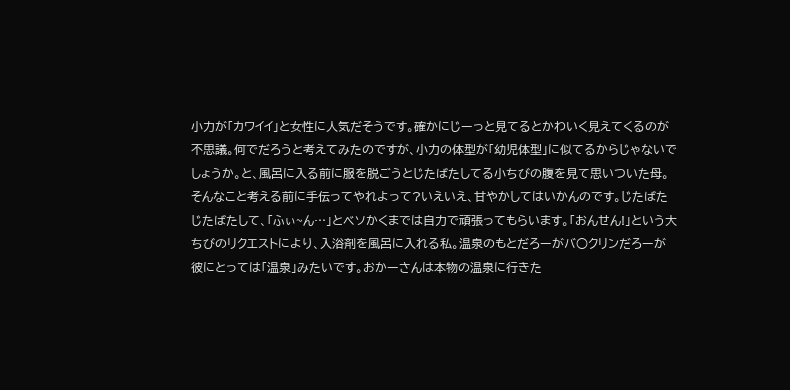小力が「カワイイ」と女性に人気だそうです。確かにじーっと見てるとかわいく見えてくるのが不思議。何でだろうと考えてみたのですが、小力の体型が「幼児体型」に似てるからじゃないでしょうか。と、風呂に入る前に服を脱ごうとじたばたしてる小ちびの腹を見て思いついた母。そんなこと考える前に手伝ってやれよって?いえいえ、甘やかしてはいかんのです。じたばたじたばたして、「ふぃ~ん…」とベソかくまでは自力で頑張ってもらいます。「おんせん!」という大ちびのリクエストにより、入浴剤を風呂に入れる私。温泉のもとだろーがバ○クリンだろーが彼にとっては「温泉」みたいです。おかーさんは本物の温泉に行きた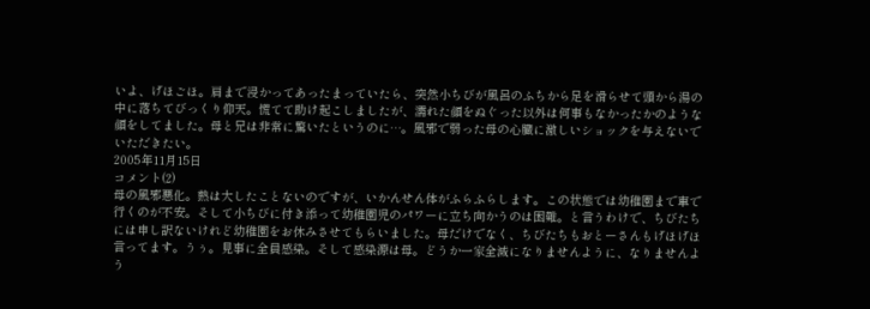いよ、げほごほ。肩まで浸かってあったまっていたら、突然小ちびが風呂のふちから足を滑らせて頭から湯の中に落ちてびっくり仰天。慌てて助け起こしましたが、濡れた顔をぬぐった以外は何事もなかったかのような顔をしてました。母と兄は非常に驚いたというのに…。風邪で弱った母の心臓に激しいショックを与えないでいただきたい。
2005年11月15日
コメント(2)
母の風邪悪化。熱は大したことないのですが、いかんせん体がふらふらします。この状態では幼稚園まで車で行くのが不安。そして小ちびに付き添って幼稚園児のパワーに立ち向かうのは困難。と言うわけで、ちびたちには申し訳ないけれど幼稚園をお休みさせてもらいました。母だけでなく、ちびたちもおとーさんもげほげほ言ってます。うぅ。見事に全員感染。そして感染源は母。どうか一家全滅になりませんように、なりませんよう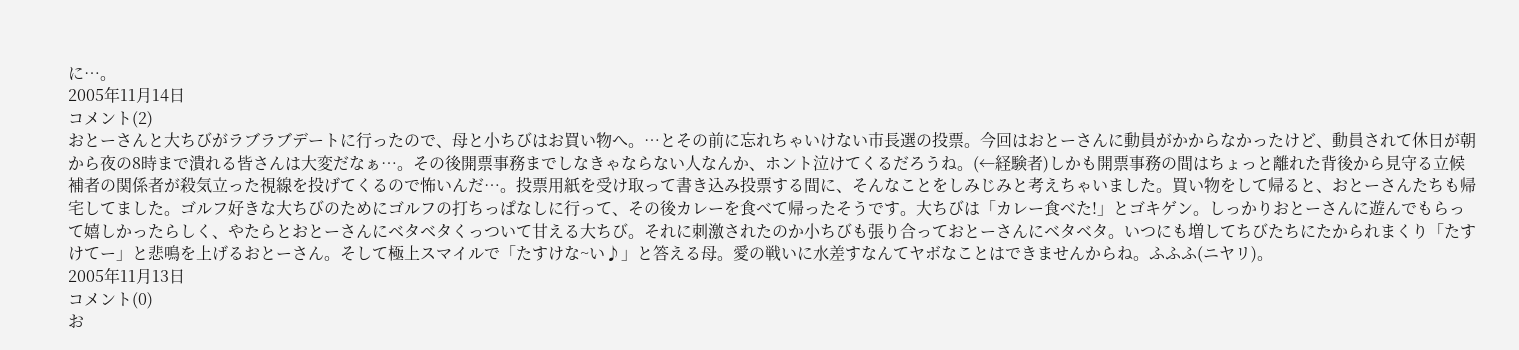に…。
2005年11月14日
コメント(2)
おとーさんと大ちびがラブラブデートに行ったので、母と小ちびはお買い物へ。…とその前に忘れちゃいけない市長選の投票。今回はおとーさんに動員がかからなかったけど、動員されて休日が朝から夜の8時まで潰れる皆さんは大変だなぁ…。その後開票事務までしなきゃならない人なんか、ホント泣けてくるだろうね。(←経験者)しかも開票事務の間はちょっと離れた背後から見守る立候補者の関係者が殺気立った視線を投げてくるので怖いんだ…。投票用紙を受け取って書き込み投票する間に、そんなことをしみじみと考えちゃいました。買い物をして帰ると、おとーさんたちも帰宅してました。ゴルフ好きな大ちびのためにゴルフの打ちっぱなしに行って、その後カレーを食べて帰ったそうです。大ちびは「カレー食べた!」とゴキゲン。しっかりおとーさんに遊んでもらって嬉しかったらしく、やたらとおとーさんにベタベタくっついて甘える大ちび。それに刺激されたのか小ちびも張り合っておとーさんにベタベタ。いつにも増してちびたちにたかられまくり「たすけてー」と悲鳴を上げるおとーさん。そして極上スマイルで「たすけな~い♪」と答える母。愛の戦いに水差すなんてヤボなことはできませんからね。ふふふ(ニヤリ)。
2005年11月13日
コメント(0)
お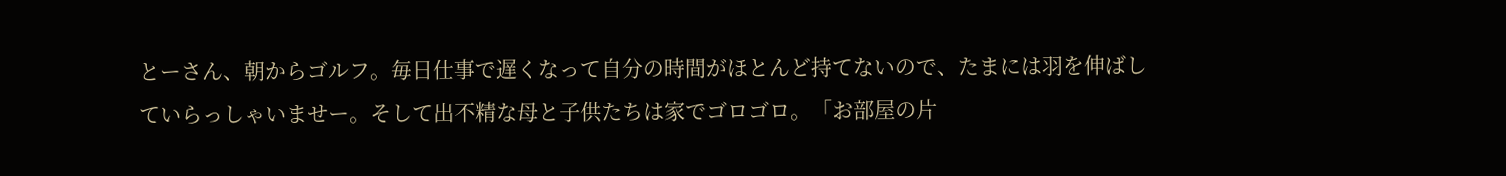とーさん、朝からゴルフ。毎日仕事で遅くなって自分の時間がほとんど持てないので、たまには羽を伸ばしていらっしゃいませー。そして出不精な母と子供たちは家でゴロゴロ。「お部屋の片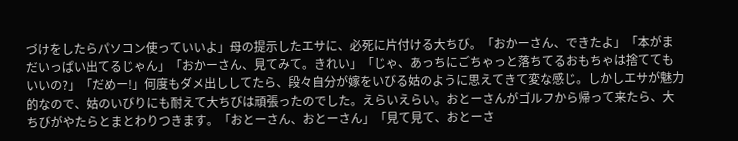づけをしたらパソコン使っていいよ」母の提示したエサに、必死に片付ける大ちび。「おかーさん、できたよ」「本がまだいっぱい出てるじゃん」「おかーさん、見てみて。きれい」「じゃ、あっちにごちゃっと落ちてるおもちゃは捨ててもいいの?」「だめー!」何度もダメ出ししてたら、段々自分が嫁をいびる姑のように思えてきて変な感じ。しかしエサが魅力的なので、姑のいびりにも耐えて大ちびは頑張ったのでした。えらいえらい。おとーさんがゴルフから帰って来たら、大ちびがやたらとまとわりつきます。「おとーさん、おとーさん」「見て見て、おとーさ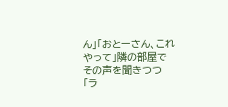ん」「おとーさん、これやって」隣の部屋でその声を聞きつつ「ラ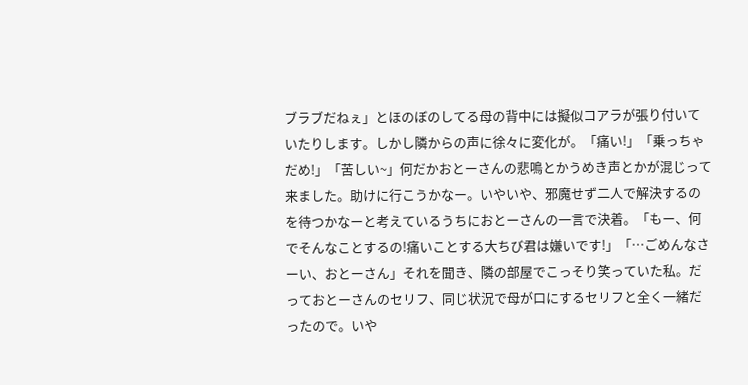ブラブだねぇ」とほのぼのしてる母の背中には擬似コアラが張り付いていたりします。しかし隣からの声に徐々に変化が。「痛い!」「乗っちゃだめ!」「苦しい~」何だかおとーさんの悲鳴とかうめき声とかが混じって来ました。助けに行こうかなー。いやいや、邪魔せず二人で解決するのを待つかなーと考えているうちにおとーさんの一言で決着。「もー、何でそんなことするの!痛いことする大ちび君は嫌いです!」「…ごめんなさーい、おとーさん」それを聞き、隣の部屋でこっそり笑っていた私。だっておとーさんのセリフ、同じ状況で母が口にするセリフと全く一緒だったので。いや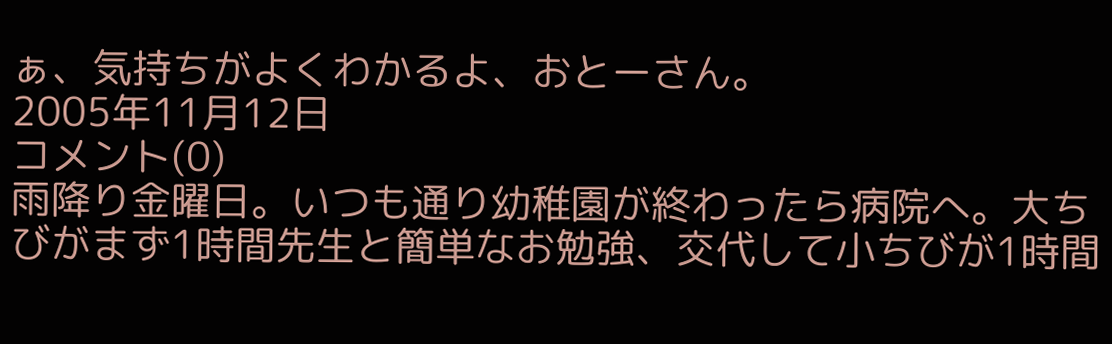ぁ、気持ちがよくわかるよ、おとーさん。
2005年11月12日
コメント(0)
雨降り金曜日。いつも通り幼稚園が終わったら病院へ。大ちびがまず1時間先生と簡単なお勉強、交代して小ちびが1時間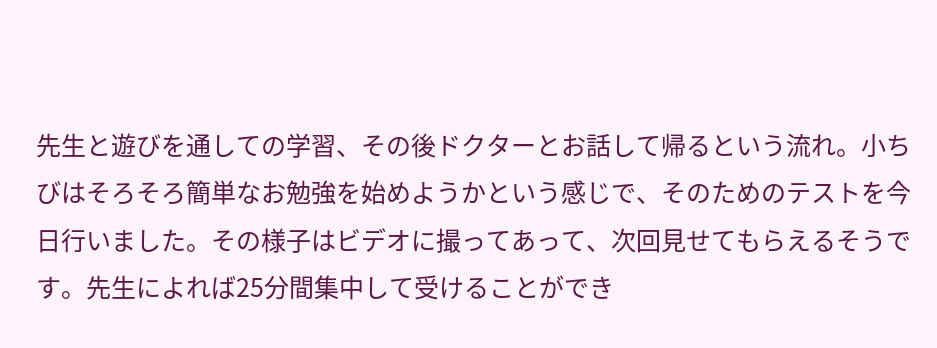先生と遊びを通しての学習、その後ドクターとお話して帰るという流れ。小ちびはそろそろ簡単なお勉強を始めようかという感じで、そのためのテストを今日行いました。その様子はビデオに撮ってあって、次回見せてもらえるそうです。先生によれば25分間集中して受けることができ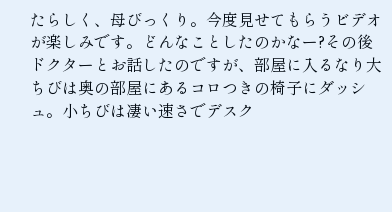たらしく、母びっくり。今度見せてもらうビデオが楽しみです。どんなことしたのかなー?その後ドクターとお話したのですが、部屋に入るなり大ちびは奥の部屋にあるコロつきの椅子にダッシュ。小ちびは凄い速さでデスク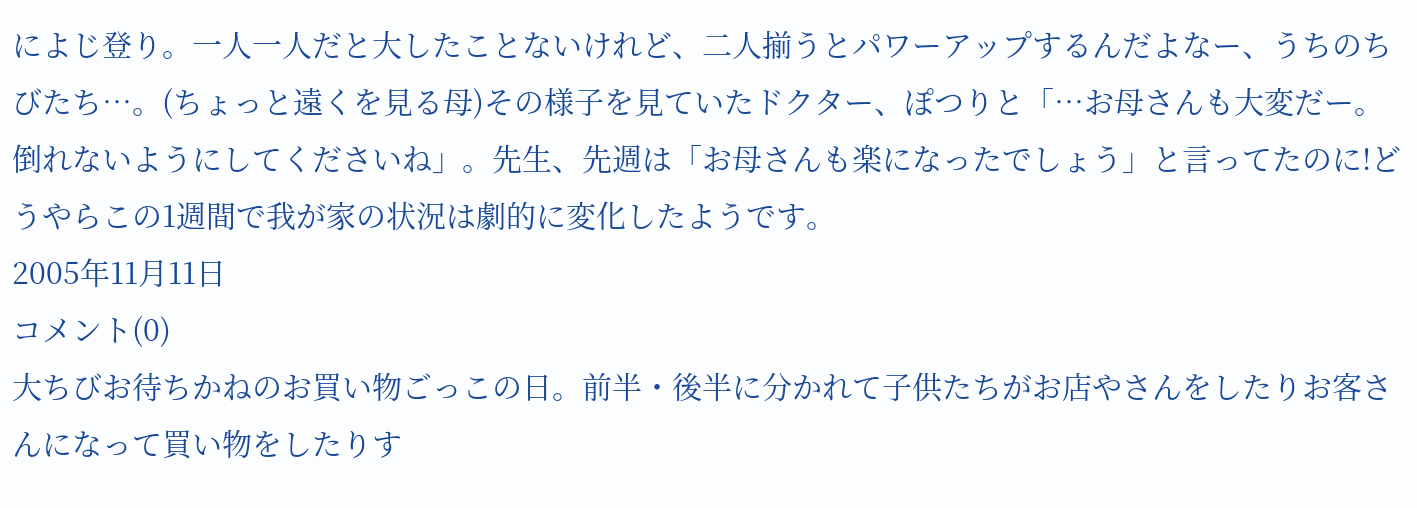によじ登り。一人一人だと大したことないけれど、二人揃うとパワーアップするんだよなー、うちのちびたち…。(ちょっと遠くを見る母)その様子を見ていたドクター、ぽつりと「…お母さんも大変だー。倒れないようにしてくださいね」。先生、先週は「お母さんも楽になったでしょう」と言ってたのに!どうやらこの1週間で我が家の状況は劇的に変化したようです。
2005年11月11日
コメント(0)
大ちびお待ちかねのお買い物ごっこの日。前半・後半に分かれて子供たちがお店やさんをしたりお客さんになって買い物をしたりす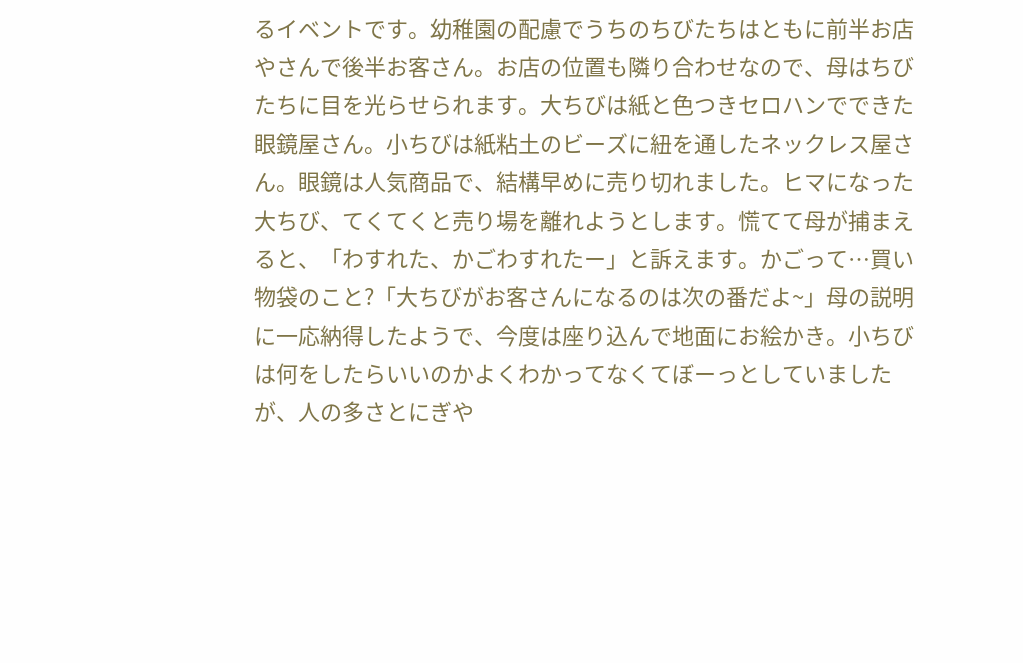るイベントです。幼稚園の配慮でうちのちびたちはともに前半お店やさんで後半お客さん。お店の位置も隣り合わせなので、母はちびたちに目を光らせられます。大ちびは紙と色つきセロハンでできた眼鏡屋さん。小ちびは紙粘土のビーズに紐を通したネックレス屋さん。眼鏡は人気商品で、結構早めに売り切れました。ヒマになった大ちび、てくてくと売り場を離れようとします。慌てて母が捕まえると、「わすれた、かごわすれたー」と訴えます。かごって…買い物袋のこと?「大ちびがお客さんになるのは次の番だよ~」母の説明に一応納得したようで、今度は座り込んで地面にお絵かき。小ちびは何をしたらいいのかよくわかってなくてぼーっとしていましたが、人の多さとにぎや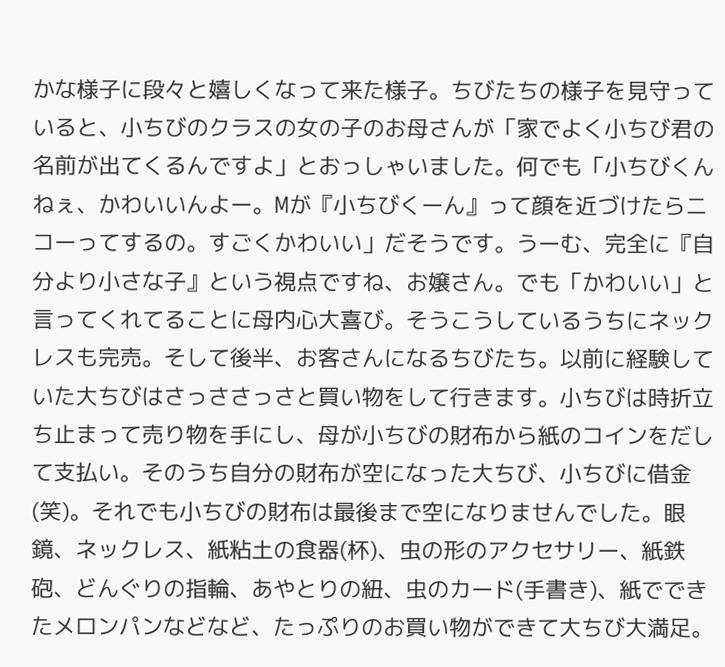かな様子に段々と嬉しくなって来た様子。ちびたちの様子を見守っていると、小ちびのクラスの女の子のお母さんが「家でよく小ちび君の名前が出てくるんですよ」とおっしゃいました。何でも「小ちびくんねぇ、かわいいんよー。Mが『小ちびくーん』って顔を近づけたらニコーってするの。すごくかわいい」だそうです。うーむ、完全に『自分より小さな子』という視点ですね、お嬢さん。でも「かわいい」と言ってくれてることに母内心大喜び。そうこうしているうちにネックレスも完売。そして後半、お客さんになるちびたち。以前に経験していた大ちびはさっささっさと買い物をして行きます。小ちびは時折立ち止まって売り物を手にし、母が小ちびの財布から紙のコインをだして支払い。そのうち自分の財布が空になった大ちび、小ちびに借金(笑)。それでも小ちびの財布は最後まで空になりませんでした。眼鏡、ネックレス、紙粘土の食器(杯)、虫の形のアクセサリー、紙鉄砲、どんぐりの指輪、あやとりの紐、虫のカード(手書き)、紙でできたメロンパンなどなど、たっぷりのお買い物ができて大ちび大満足。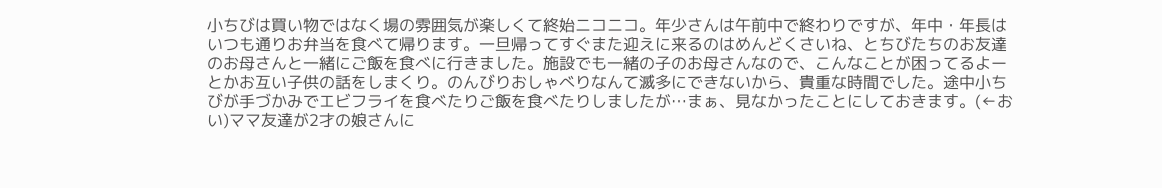小ちびは買い物ではなく場の雰囲気が楽しくて終始ニコニコ。年少さんは午前中で終わりですが、年中・年長はいつも通りお弁当を食べて帰ります。一旦帰ってすぐまた迎えに来るのはめんどくさいね、とちびたちのお友達のお母さんと一緒にご飯を食べに行きました。施設でも一緒の子のお母さんなので、こんなことが困ってるよーとかお互い子供の話をしまくり。のんびりおしゃべりなんて滅多にできないから、貴重な時間でした。途中小ちびが手づかみでエビフライを食べたりご飯を食べたりしましたが…まぁ、見なかったことにしておきます。(←おい)ママ友達が2才の娘さんに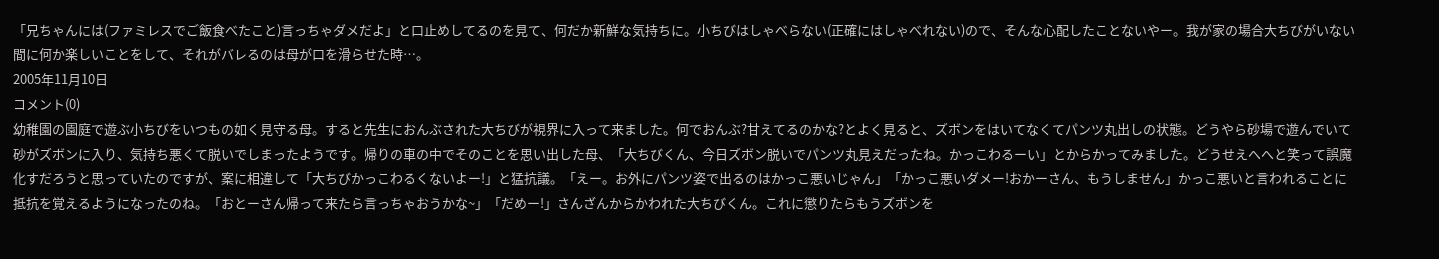「兄ちゃんには(ファミレスでご飯食べたこと)言っちゃダメだよ」と口止めしてるのを見て、何だか新鮮な気持ちに。小ちびはしゃべらない(正確にはしゃべれない)ので、そんな心配したことないやー。我が家の場合大ちびがいない間に何か楽しいことをして、それがバレるのは母が口を滑らせた時…。
2005年11月10日
コメント(0)
幼稚園の園庭で遊ぶ小ちびをいつもの如く見守る母。すると先生におんぶされた大ちびが視界に入って来ました。何でおんぶ?甘えてるのかな?とよく見ると、ズボンをはいてなくてパンツ丸出しの状態。どうやら砂場で遊んでいて砂がズボンに入り、気持ち悪くて脱いでしまったようです。帰りの車の中でそのことを思い出した母、「大ちびくん、今日ズボン脱いでパンツ丸見えだったね。かっこわるーい」とからかってみました。どうせえへへと笑って誤魔化すだろうと思っていたのですが、案に相違して「大ちびかっこわるくないよー!」と猛抗議。「えー。お外にパンツ姿で出るのはかっこ悪いじゃん」「かっこ悪いダメー!おかーさん、もうしません」かっこ悪いと言われることに抵抗を覚えるようになったのね。「おとーさん帰って来たら言っちゃおうかな~」「だめー!」さんざんからかわれた大ちびくん。これに懲りたらもうズボンを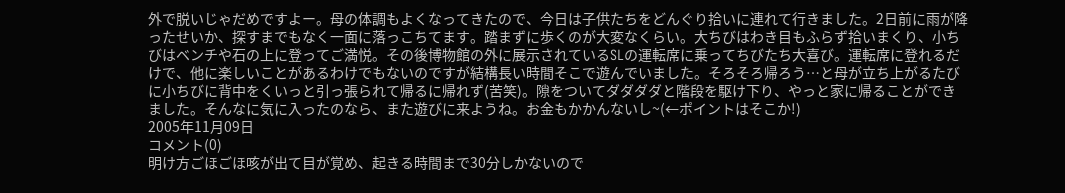外で脱いじゃだめですよー。母の体調もよくなってきたので、今日は子供たちをどんぐり拾いに連れて行きました。2日前に雨が降ったせいか、探すまでもなく一面に落っこちてます。踏まずに歩くのが大変なくらい。大ちびはわき目もふらず拾いまくり、小ちびはベンチや石の上に登ってご満悦。その後博物館の外に展示されているSLの運転席に乗ってちびたち大喜び。運転席に登れるだけで、他に楽しいことがあるわけでもないのですが結構長い時間そこで遊んでいました。そろそろ帰ろう…と母が立ち上がるたびに小ちびに背中をくいっと引っ張られて帰るに帰れず(苦笑)。隙をついてダダダダと階段を駆け下り、やっと家に帰ることができました。そんなに気に入ったのなら、また遊びに来ようね。お金もかかんないし~(←ポイントはそこか!)
2005年11月09日
コメント(0)
明け方ごほごほ咳が出て目が覚め、起きる時間まで30分しかないので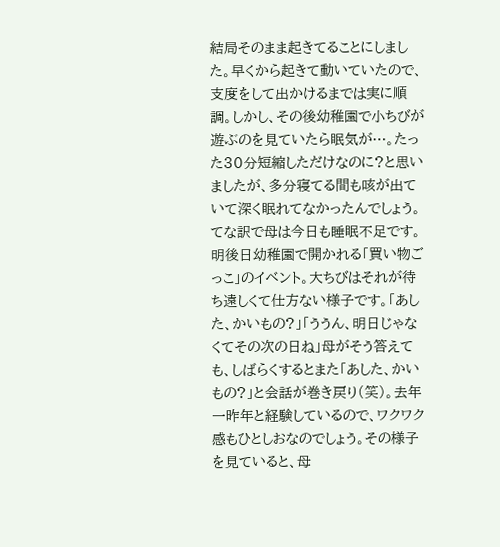結局そのまま起きてることにしました。早くから起きて動いていたので、支度をして出かけるまでは実に順調。しかし、その後幼稚園で小ちびが遊ぶのを見ていたら眠気が…。たった30分短縮しただけなのに?と思いましたが、多分寝てる間も咳が出ていて深く眠れてなかったんでしょう。てな訳で母は今日も睡眠不足です。明後日幼稚園で開かれる「買い物ごっこ」のイベント。大ちびはそれが待ち遠しくて仕方ない様子です。「あした、かいもの?」「ううん、明日じゃなくてその次の日ね」母がそう答えても、しばらくするとまた「あした、かいもの?」と会話が巻き戻り(笑)。去年一昨年と経験しているので、ワクワク感もひとしおなのでしょう。その様子を見ていると、母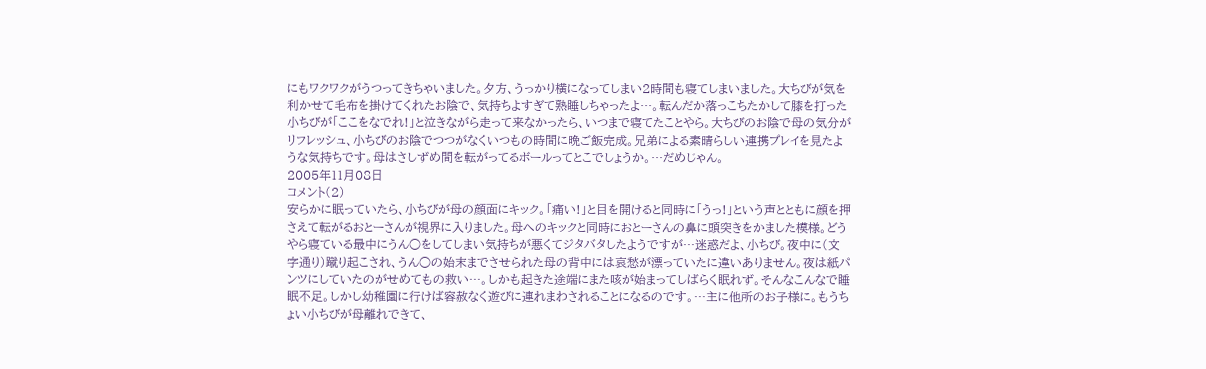にもワクワクがうつってきちゃいました。夕方、うっかり横になってしまい2時間も寝てしまいました。大ちびが気を利かせて毛布を掛けてくれたお陰で、気持ちよすぎて熟睡しちゃったよ…。転んだか落っこちたかして膝を打った小ちびが「ここをなでれ!」と泣きながら走って来なかったら、いつまで寝てたことやら。大ちびのお陰で母の気分がリフレッシュ、小ちびのお陰でつつがなくいつもの時間に晩ご飯完成。兄弟による素晴らしい連携プレイを見たような気持ちです。母はさしずめ間を転がってるボールってとこでしょうか。…だめじゃん。
2005年11月08日
コメント(2)
安らかに眠っていたら、小ちびが母の顔面にキック。「痛い!」と目を開けると同時に「うっ!」という声とともに顔を押さえて転がるおとーさんが視界に入りました。母へのキックと同時におとーさんの鼻に頭突きをかました模様。どうやら寝ている最中にうん○をしてしまい気持ちが悪くてジタバタしたようですが…迷惑だよ、小ちび。夜中に(文字通り)蹴り起こされ、うん○の始末までさせられた母の背中には哀愁が漂っていたに違いありません。夜は紙パンツにしていたのがせめてもの救い…。しかも起きた途端にまた咳が始まってしばらく眠れず。そんなこんなで睡眠不足。しかし幼稚園に行けば容赦なく遊びに連れまわされることになるのです。…主に他所のお子様に。もうちょい小ちびが母離れできて、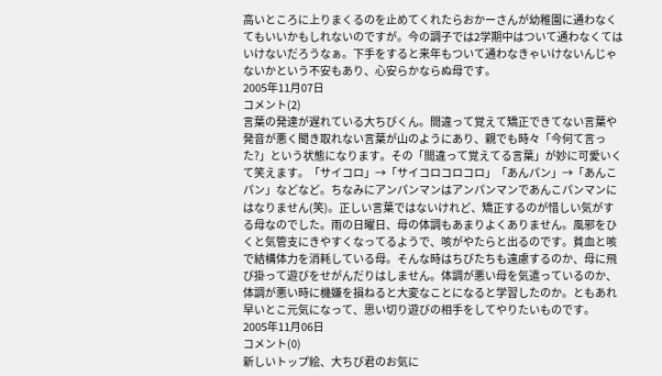高いところに上りまくるのを止めてくれたらおかーさんが幼稚園に通わなくてもいいかもしれないのですが。今の調子では2学期中はついて通わなくてはいけないだろうなぁ。下手をすると来年もついて通わなきゃいけないんじゃないかという不安もあり、心安らかならぬ母です。
2005年11月07日
コメント(2)
言葉の発達が遅れている大ちびくん。間違って覚えて矯正できてない言葉や発音が悪く聞き取れない言葉が山のようにあり、親でも時々「今何て言った?」という状態になります。その「間違って覚えてる言葉」が妙に可愛いくて笑えます。「サイコロ」→「サイコロコロコロ」「あんパン」→「あんこパン」などなど。ちなみにアンパンマンはアンパンマンであんこパンマンにはなりません(笑)。正しい言葉ではないけれど、矯正するのが惜しい気がする母なのでした。雨の日曜日、母の体調もあまりよくありません。風邪をひくと気管支にきやすくなってるようで、咳がやたらと出るのです。貧血と咳で結構体力を消耗している母。そんな時はちびたちも遠慮するのか、母に飛び掛って遊びをせがんだりはしません。体調が悪い母を気遣っているのか、体調が悪い時に機嫌を損ねると大変なことになると学習したのか。ともあれ早いとこ元気になって、思い切り遊びの相手をしてやりたいものです。
2005年11月06日
コメント(0)
新しいトップ絵、大ちび君のお気に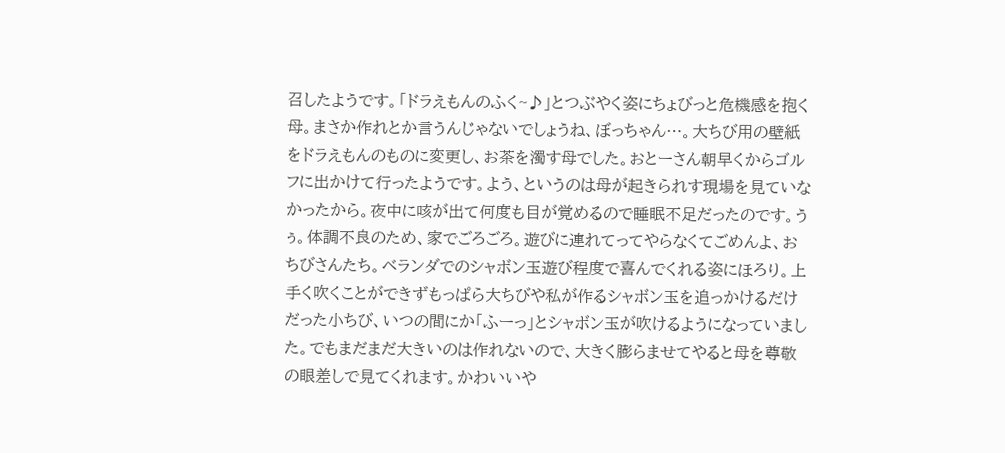召したようです。「ドラえもんのふく~♪」とつぶやく姿にちょびっと危機感を抱く母。まさか作れとか言うんじゃないでしょうね、ぼっちゃん…。大ちび用の壁紙をドラえもんのものに変更し、お茶を濁す母でした。おとーさん朝早くからゴルフに出かけて行ったようです。よう、というのは母が起きられす現場を見ていなかったから。夜中に咳が出て何度も目が覚めるので睡眠不足だったのです。うぅ。体調不良のため、家でごろごろ。遊びに連れてってやらなくてごめんよ、おちびさんたち。ベランダでのシャボン玉遊び程度で喜んでくれる姿にほろり。上手く吹くことができずもっぱら大ちびや私が作るシャボン玉を追っかけるだけだった小ちび、いつの間にか「ふーっ」とシャボン玉が吹けるようになっていました。でもまだまだ大きいのは作れないので、大きく膨らませてやると母を尊敬の眼差しで見てくれます。かわいいや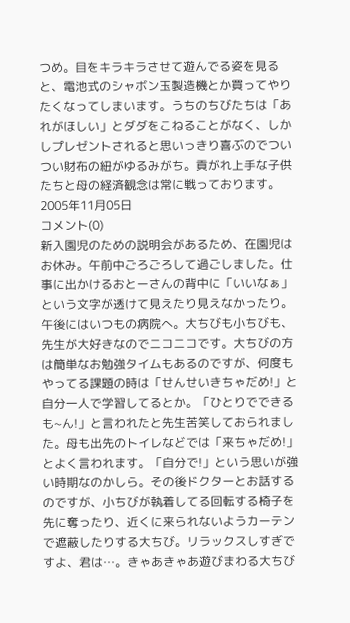つめ。目をキラキラさせて遊んでる姿を見ると、電池式のシャボン玉製造機とか買ってやりたくなってしまいます。うちのちびたちは「あれがほしい」とダダをこねることがなく、しかしプレゼントされると思いっきり喜ぶのでついつい財布の紐がゆるみがち。貢がれ上手な子供たちと母の経済観念は常に戦っております。
2005年11月05日
コメント(0)
新入園児のための説明会があるため、在園児はお休み。午前中ごろごろして過ごしました。仕事に出かけるおとーさんの背中に「いいなぁ」という文字が透けて見えたり見えなかったり。午後にはいつもの病院へ。大ちびも小ちびも、先生が大好きなのでニコニコです。大ちびの方は簡単なお勉強タイムもあるのですが、何度もやってる課題の時は「せんせいきちゃだめ!」と自分一人で学習してるとか。「ひとりでできるも~ん!」と言われたと先生苦笑しておられました。母も出先のトイレなどでは「来ちゃだめ!」とよく言われます。「自分で!」という思いが強い時期なのかしら。その後ドクターとお話するのですが、小ちびが執着してる回転する椅子を先に奪ったり、近くに来られないようカーテンで遮蔽したりする大ちび。リラックスしすぎですよ、君は…。きゃあきゃあ遊びまわる大ちび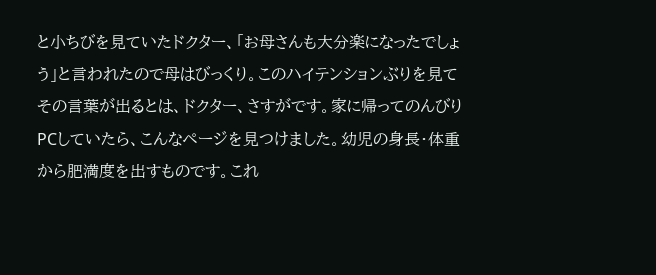と小ちびを見ていたドクター、「お母さんも大分楽になったでしょう」と言われたので母はびっくり。このハイテンションぶりを見てその言葉が出るとは、ドクター、さすがです。家に帰ってのんびりPCしていたら、こんなページを見つけました。幼児の身長・体重から肥満度を出すものです。これ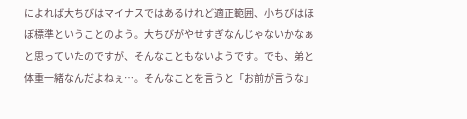によれば大ちびはマイナスではあるけれど適正範囲、小ちびはほぼ標準ということのよう。大ちびがやせすぎなんじゃないかなぁと思っていたのですが、そんなこともないようです。でも、弟と体重一緒なんだよねぇ…。そんなことを言うと「お前が言うな」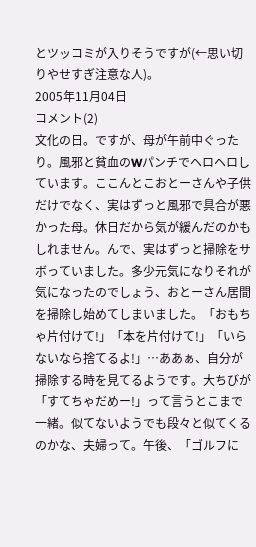とツッコミが入りそうですが(←思い切りやせすぎ注意な人)。
2005年11月04日
コメント(2)
文化の日。ですが、母が午前中ぐったり。風邪と貧血のWパンチでヘロヘロしています。ここんとこおとーさんや子供だけでなく、実はずっと風邪で具合が悪かった母。休日だから気が緩んだのかもしれません。んで、実はずっと掃除をサボっていました。多少元気になりそれが気になったのでしょう、おとーさん居間を掃除し始めてしまいました。「おもちゃ片付けて!」「本を片付けて!」「いらないなら捨てるよ!」…ああぁ、自分が掃除する時を見てるようです。大ちびが「すてちゃだめー!」って言うとこまで一緒。似てないようでも段々と似てくるのかな、夫婦って。午後、「ゴルフに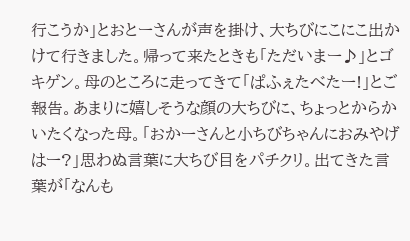行こうか」とおとーさんが声を掛け、大ちびにこにこ出かけて行きました。帰って来たときも「ただいまー♪」とゴキゲン。母のところに走ってきて「ぱふぇたべたー!」とご報告。あまりに嬉しそうな顔の大ちびに、ちょっとからかいたくなった母。「おかーさんと小ちびちゃんにおみやげはー?」思わぬ言葉に大ちび目をパチクリ。出てきた言葉が「なんも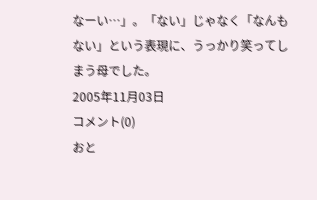なーい…」。「ない」じゃなく「なんもない」という表現に、うっかり笑ってしまう母でした。
2005年11月03日
コメント(0)
おと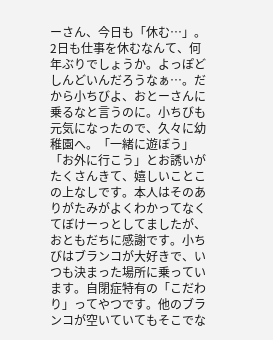ーさん、今日も「休む…」。2日も仕事を休むなんて、何年ぶりでしょうか。よっぽどしんどいんだろうなぁ…。だから小ちびよ、おとーさんに乗るなと言うのに。小ちびも元気になったので、久々に幼稚園へ。「一緒に遊ぼう」「お外に行こう」とお誘いがたくさんきて、嬉しいことこの上なしです。本人はそのありがたみがよくわかってなくてぼけーっとしてましたが、おともだちに感謝です。小ちびはブランコが大好きで、いつも決まった場所に乗っています。自閉症特有の「こだわり」ってやつです。他のブランコが空いていてもそこでな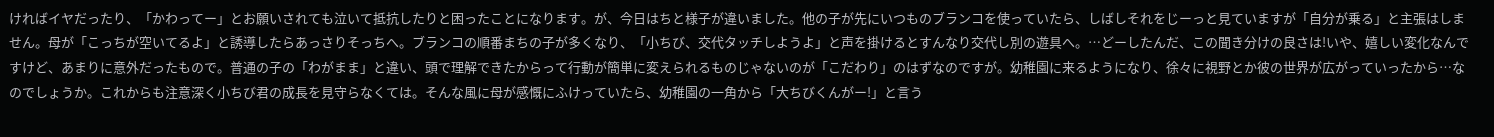ければイヤだったり、「かわってー」とお願いされても泣いて抵抗したりと困ったことになります。が、今日はちと様子が違いました。他の子が先にいつものブランコを使っていたら、しばしそれをじーっと見ていますが「自分が乗る」と主張はしません。母が「こっちが空いてるよ」と誘導したらあっさりそっちへ。ブランコの順番まちの子が多くなり、「小ちび、交代タッチしようよ」と声を掛けるとすんなり交代し別の遊具へ。…どーしたんだ、この聞き分けの良さは!いや、嬉しい変化なんですけど、あまりに意外だったもので。普通の子の「わがまま」と違い、頭で理解できたからって行動が簡単に変えられるものじゃないのが「こだわり」のはずなのですが。幼稚園に来るようになり、徐々に視野とか彼の世界が広がっていったから…なのでしょうか。これからも注意深く小ちび君の成長を見守らなくては。そんな風に母が感慨にふけっていたら、幼稚園の一角から「大ちびくんがー!」と言う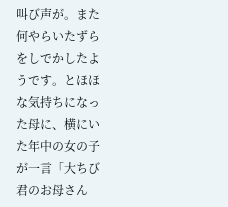叫び声が。また何やらいたずらをしでかしたようです。とほほな気持ちになった母に、横にいた年中の女の子が一言「大ちび君のお母さん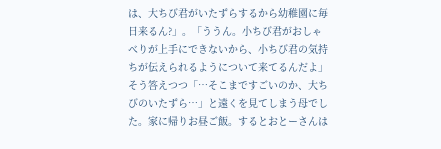は、大ちび君がいたずらするから幼稚園に毎日来るん?」。「ううん。小ちび君がおしゃべりが上手にできないから、小ちび君の気持ちが伝えられるようについて来てるんだよ」そう答えつつ「…そこまですごいのか、大ちびのいたずら…」と遠くを見てしまう母でした。家に帰りお昼ご飯。するとおとーさんは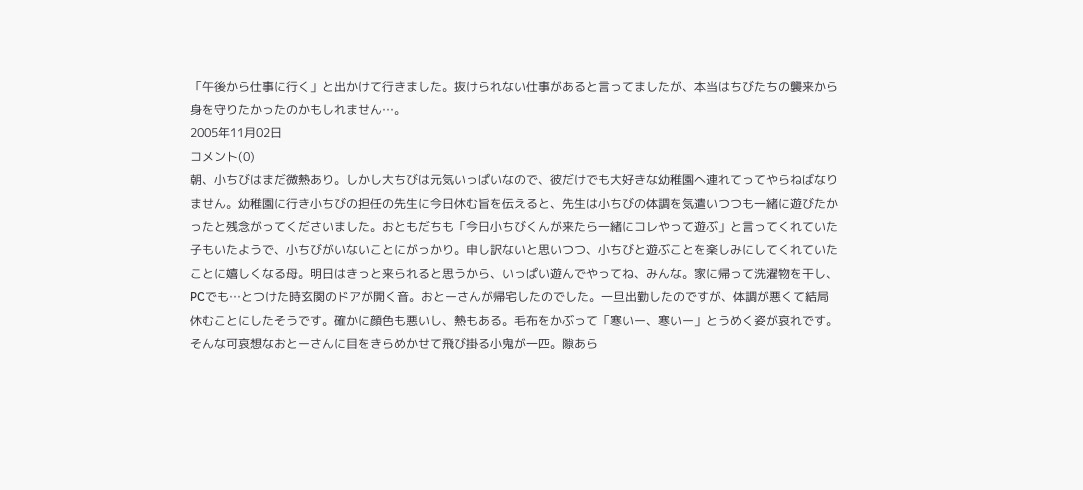「午後から仕事に行く」と出かけて行きました。抜けられない仕事があると言ってましたが、本当はちびたちの襲来から身を守りたかったのかもしれません…。
2005年11月02日
コメント(0)
朝、小ちびはまだ微熱あり。しかし大ちびは元気いっぱいなので、彼だけでも大好きな幼稚園へ連れてってやらねばなりません。幼稚園に行き小ちびの担任の先生に今日休む旨を伝えると、先生は小ちびの体調を気遣いつつも一緒に遊びたかったと残念がってくださいました。おともだちも「今日小ちびくんが来たら一緒にコレやって遊ぶ」と言ってくれていた子もいたようで、小ちびがいないことにがっかり。申し訳ないと思いつつ、小ちびと遊ぶことを楽しみにしてくれていたことに嬉しくなる母。明日はきっと来られると思うから、いっぱい遊んでやってね、みんな。家に帰って洗濯物を干し、PCでも…とつけた時玄関のドアが開く音。おとーさんが帰宅したのでした。一旦出勤したのですが、体調が悪くて結局休むことにしたそうです。確かに顔色も悪いし、熱もある。毛布をかぶって「寒いー、寒いー」とうめく姿が哀れです。そんな可哀想なおとーさんに目をきらめかせて飛び掛る小鬼が一匹。隙あら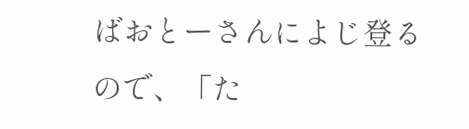ばおとーさんによじ登るので、「た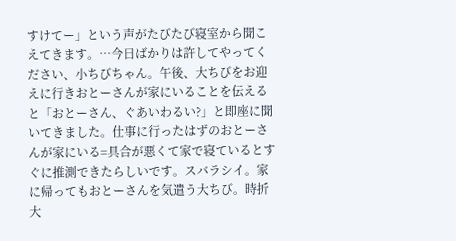すけてー」という声がたびたび寝室から聞こえてきます。…今日ばかりは許してやってください、小ちびちゃん。午後、大ちびをお迎えに行きおとーさんが家にいることを伝えると「おとーさん、ぐあいわるい?」と即座に聞いてきました。仕事に行ったはずのおとーさんが家にいる=具合が悪くて家で寝ているとすぐに推測できたらしいです。スバラシイ。家に帰ってもおとーさんを気遣う大ちび。時折大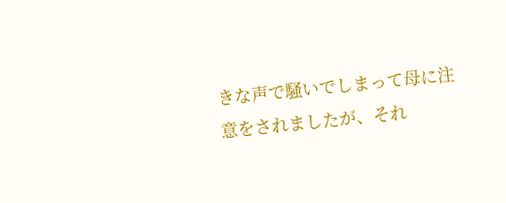きな声で騒いでしまって母に注意をされましたが、それ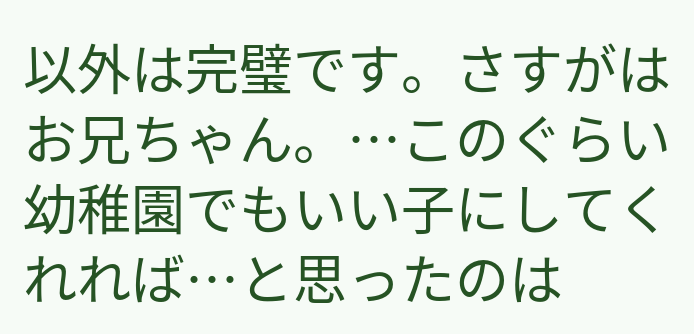以外は完璧です。さすがはお兄ちゃん。…このぐらい幼稚園でもいい子にしてくれれば…と思ったのは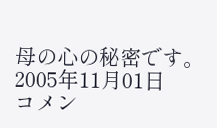母の心の秘密です。
2005年11月01日
コメン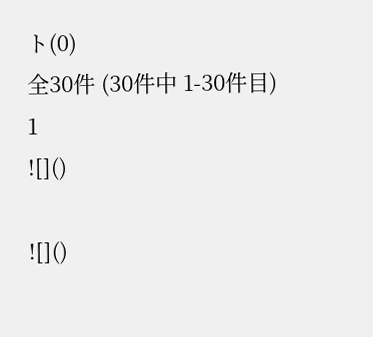ト(0)
全30件 (30件中 1-30件目)
1
![]()

![]()